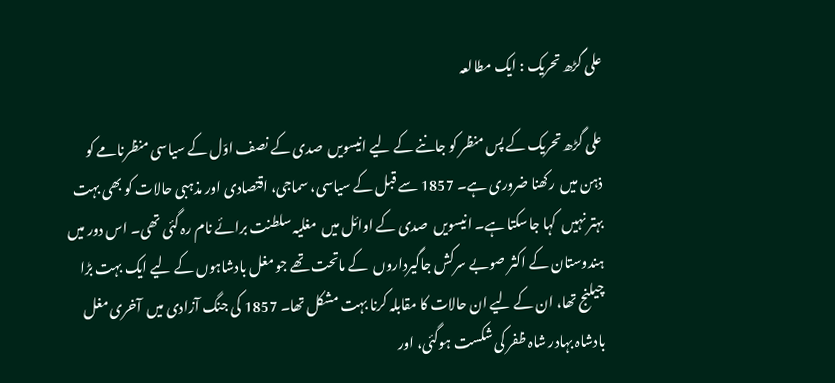علی گڑھ تحریک : ایک مطالعہ

علی گڑھ تحریک کے پس منظر کو جاننے کے لیے انیسویں  صدی کے نصف اوّل کے سیاسی منظرنامے کو ذہن میں  رکھنا ضروری ہے۔ 1857 سے قبل کے سیاسی، سماجی، اقتصادی اور مذہبی حالات کو بھی بہت بہتر نہیں  کہا جاسکتا ہے۔ انیسویں  صدی کے اوائل میں  مغلیہ سلطنت برائے نام رہ گئی تھی۔ اس دور میں  ہندوستان کے اکثر صوبے سرکش جاگیرداروں  کے ماتحت تھے جو مغل بادشاہوں کے لیے ایک بہت بڑا چیلنج تھا، ان کے لیے ان حالات کا مقابلہ کرنا بہت مشکل تھا۔ 1857 کی جنگ آزادی میں  آخری مغل بادشاہ بہادر شاہ ظفر کی شکست ہوگئی، اور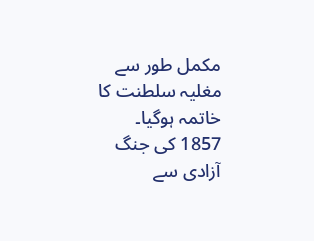مکمل طور سے مغلیہ سلطنت کا خاتمہ ہوگیا۔ 1857 کی جنگ آزادی سے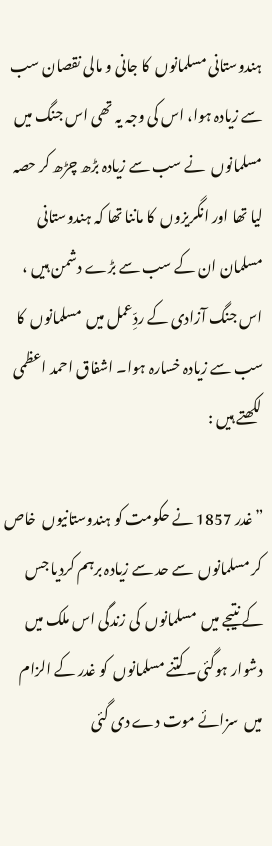ہندوستانی مسلمانوں  کا جانی و مالی نقصان سب سے زیادہ ہوا، اس کی وجہ یہ تھی اس جنگ میں  مسلمانوں  نے سب سے زیادہ بڑھ چڑھ کر حصہ لیا تھا اور انگریزوں  کا ماننا تھا کہ ہندوستانی مسلمان ان کے سب سے بڑے دشمن ہیں ، اس جنگ آزادی کے ردِّعمل میں  مسلمانوں  کا سب سے زیادہ خسارہ ہوا۔ اشفاق احمد اعظمی لکھتے ہیں :

”غدر 1857 نے حکومت کو ہندوستانیوں  خاص کر مسلمانوں  سے حد سے زیادہ برہم کردیا جس کے نتیجے میں  مسلمانوں  کی زندگی اس ملک میں  دشوار ہوگئی۔ کتنے مسلمانوں  کو غدر کے الزام میں  سزائے موت دے دی گئی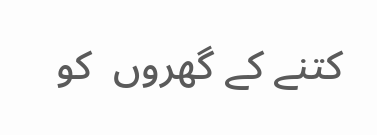کتنے کے گھروں  کو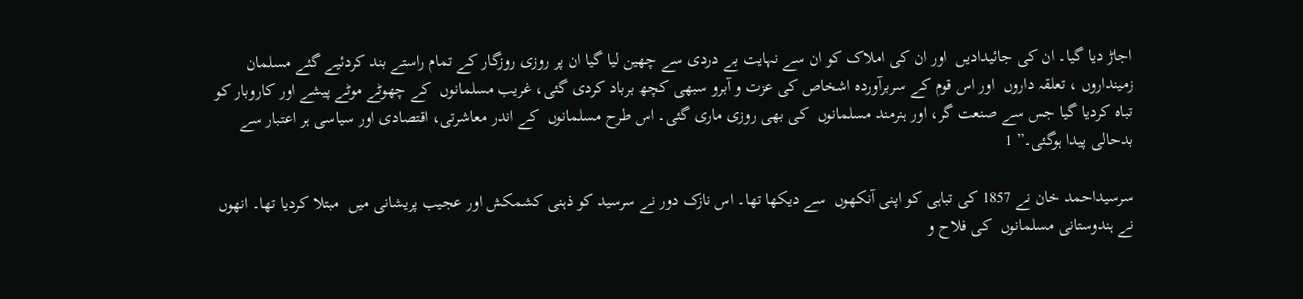اجاڑ دیا گیا۔ ان کی جائیدادیں  اور ان کی املاک کو ان سے نہایت بے دردی سے چھین لیا گیا ان پر روزی روزگار کے تمام راستے بند کردئیے گئے مسلمان زمینداروں ، تعلقہ داروں  اور اس قوم کے سربرآوردہ اشخاص کی عزت و آبرو سبھی کچھ برباد کردی گئی، غریب مسلمانوں  کے چھوٹے موٹے پیشے اور کاروبار کو تباہ کردیا گیا جس سے صنعت گر، اور ہنرمند مسلمانوں  کی بھی روزی ماری گئی۔ اس طرح مسلمانوں  کے اندر معاشرتی، اقتصادی اور سیاسی ہر اعتبار سے بدحالی پیدا ہوگئی۔” 1

سرسیداحمد خان نے 1857 کی تباہی کو اپنی آنکھوں  سے دیکھا تھا۔ اس نازک دور نے سرسید کو ذہنی کشمکش اور عجیب پریشانی میں  مبتلا کردیا تھا۔ انھوں  نے ہندوستانی مسلمانوں  کی فلاح و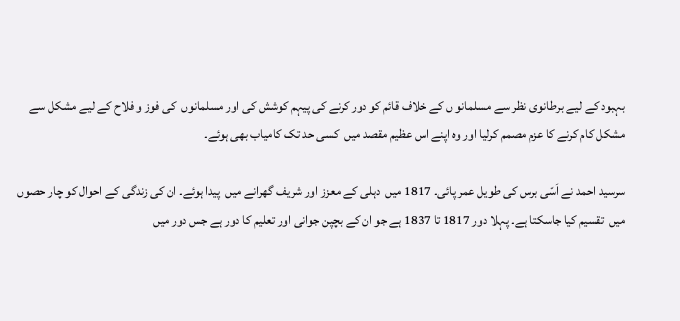بہبود کے لیے برطانوی نظر سے مسلمانو ں کے خلاف قائم کو دور کرنے کی پیہم کوشش کی اور مسلمانوں  کی فوز و فلاح کے لیے مشکل سے مشکل کام کرنے کا عزم مصمم کرلیا اور وہ اپنے اس عظیم مقصد میں  کسی حد تک کامیاب بھی ہوئے۔

سرسید احمد نے اَسّی برس کی طویل عمر پائی۔ 1817 میں  دہلی کے معزز اور شریف گھرانے میں  پیدا ہوئے۔ ان کی زندگی کے احوال کو چار حصوں  میں  تقسیم کیا جاسکتا ہے۔ پہلا دور 1817 تا 1837 ہے جو ان کے بچپن جوانی اور تعلیم کا دور ہے جس دور میں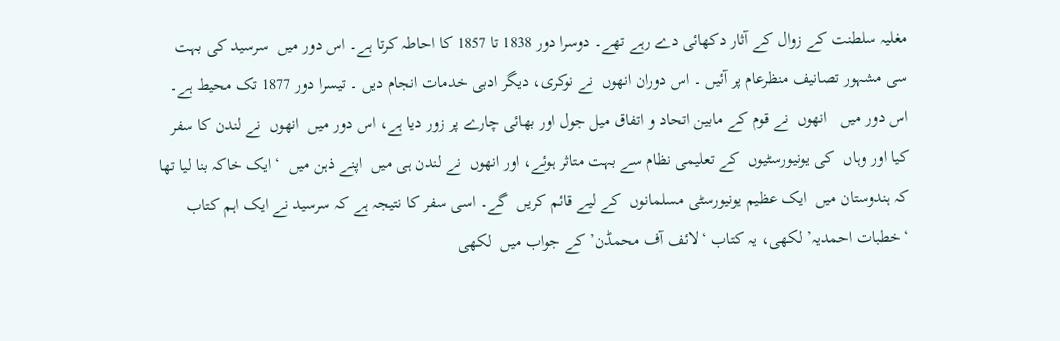مغلیہ سلطنت کے زوال کے آثار دکھائی دے رہے تھے۔ دوسرا دور 1838 تا 1857 کا احاطہ کرتا ہے۔ اس دور میں  سرسید کی بہت سی مشہور تصانیف منظرعام پر آئیں ۔ اس دوران انھوں  نے نوکری، دیگر ادبی خدمات انجام دیں ۔ تیسرا دور 1877 تک محیط ہے۔ اس دور میں   انھوں  نے قوم کے مابین اتحاد و اتفاق میل جول اور بھائی چارے پر زور دیا ہے، اس دور میں  انھوں  نے لندن کا سفر کیا اور وہاں  کی یونیورسٹیوں  کے تعلیمی نظام سے بہت متاثر ہوئے، اور انھوں  نے لندن ہی میں  اپنے ذہن میں  ‘ایک خاکہ بنا لیا تھا کہ ہندوستان میں  ایک عظیم یونیورسٹی مسلمانوں  کے لیے قائم کریں  گے۔ اسی سفر کا نتیجہ ہے کہ سرسید نے ایک اہم کتاب ‘خطبات احمدیہ’ لکھی، یہ کتاب ‘لائف آف محمڈن’ کے جواب میں  لکھی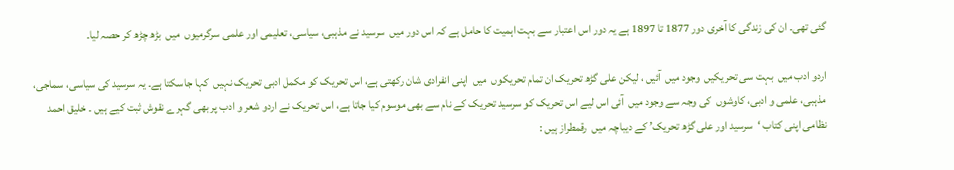گئی تھی۔ ان کی زندگی کا آخری دور 1877 تا 1897 ہے یہ دور اس اعتبار سے بہت اہمیت کا حامل ہے کہ اس دور میں  سرسید نے مذہبی، سیاسی، تعلیمی اور علمی سرگرمیوں  میں  بڑھ چڑھ کر حصہ لیا۔

اردو ادب میں  بہت سی تحریکیں  وجود میں  آئیں ، لیکن علی گڑھ تحریک ان تمام تحریکوں  میں  اپنی انفرادی شان رکھتی ہے، اس تحریک کو مکمل ادبی تحریک نہیں  کہا جاسکتا ہے۔ یہ سرسید کی سیاسی، سماجی، مذہبی، علمی و ادبی، کاوشوں  کی وجہ سے وجود میں  آئی اس لیے اس تحریک کو سرسید تحریک کے نام سے بھی موسوم کیا جاتا ہے، اس تحریک نے اردو شعر و ادب پر بھی گہرے نقوش ثبت کیے ہیں ۔ خلیق احمد نظامی اپنی کتاب ‘سرسید اور علی گڑھ تحریک’ کے دیباچہ میں  رقمطراز ہیں :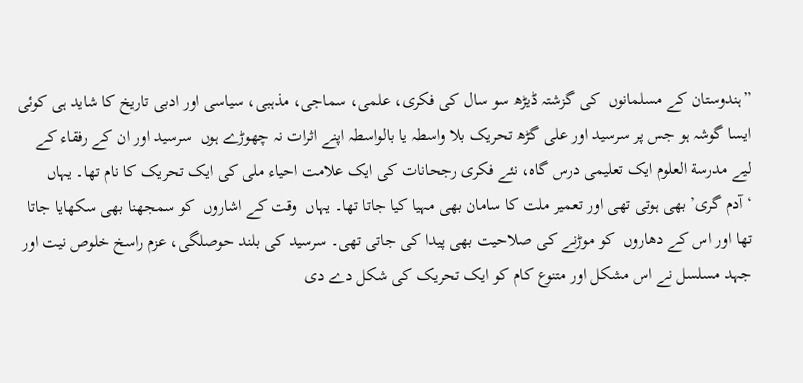”ہندوستان کے مسلمانوں  کی گزشتہ ڈیڑھ سو سال کی فکری، علمی، سماجی، مذہبی، سیاسی اور ادبی تاریخ کا شاید ہی کوئی ایسا گوشہ ہو جس پر سرسید اور علی گڑھ تحریک بلا واسطہ یا بالواسطہ اپنے اثرات نہ چھوڑے ہوں  سرسید اور ان کے رفقاء کے لیے مدرسة العلوم ایک تعلیمی درس گاہ، نئے فکری رجحانات کی ایک علامت احیاء ملی کی ایک تحریک کا نام تھا۔ یہاں  ‘آدم گری’ بھی ہوتی تھی اور تعمیر ملت کا سامان بھی مہیا کیا جاتا تھا۔ یہاں  وقت کے اشاروں  کو سمجھنا بھی سکھایا جاتا تھا اور اس کے دھاروں  کو موڑنے کی صلاحیت بھی پیدا کی جاتی تھی۔ سرسید کی بلند حوصلگی، عزم راسخ خلوص نیت اور جہد مسلسل نے اس مشکل اور متنوع کام کو ایک تحریک کی شکل دے دی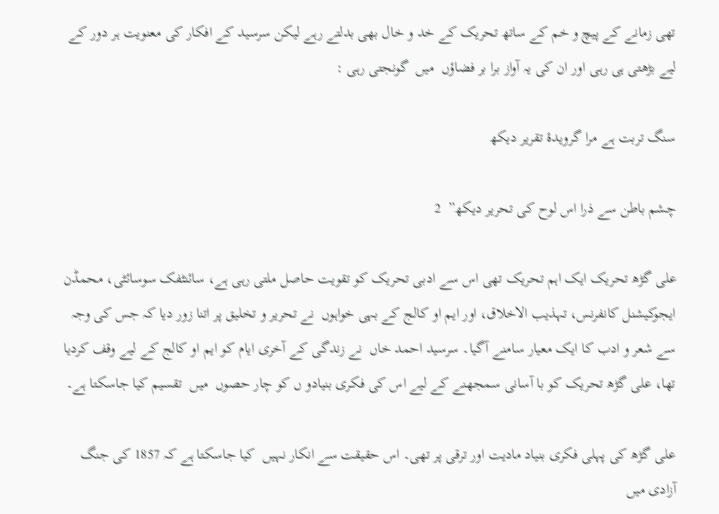تھی زمانے کے پیچ و خم کے ساتھ تحریک کے خد و خال بھی بدلتے رہے لیکن سرسید کے افکار کی معنویت ہر دور کے لیے بڑھتی ہی رہی اور ان کی یہ آواز برا بر فضاؤں  میں  گونجتی رہی :

سنگ تربت ہے مرا گرویدۂ تقریر دیکھ

چشم باطن سے ذرا اس لوح کی تحریر دیکھ”  2

علی گڑھ تحریک ایک اہم تحریک تھی اس سے ادبی تحریک کو تقویت حاصل ملتی رہی ہے، سائنٹفک سوسائٹی، محمڈن ایجوکیشنل کانفرنس، تہذیب الاخلاق، اور ایم او کالج کے بہی خواہوں  نے تحریر و تخلیق پر اتنا زور دیا کہ جس کی وجہ سے شعر و ادب کا ایک معیار سامنے آگیا۔ سرسید احمد خاں  نے زندگی کے آخری ایام کو ایم او کالج کے لیے وقف کردیا تھا، علی گڑھ تحریک کو با آسانی سمجھنے کے لیے اس کی فکری بنیادو ں کو چار حصوں  میں  تقسیم کیا جاسکتا ہے۔

علی گڑھ کی پہلی فکری بنیاد مادیت اور ترقی پر تھی۔ اس حقیقت سے انکار نہیں  کیا جاسکتا ہے کہ 1857 کی جنگ آزادی میں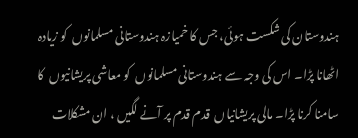ہندوستان کی شکست ہوئی، جس کا خمیازہ ہندوستانی مسلمانوں  کو زیادہ اٹھانا پڑا۔ اس کی وجہ سے ہندوستانی مسلمانوں  کو معاشی پریشانیوں  کا سامنا کرنا پڑا۔ مالی پریشانیاں  قدم قدم پر آنے لگیں ، ان مشکلات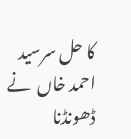کا حل سرسید احمد خاں  نے ڈھونڈنا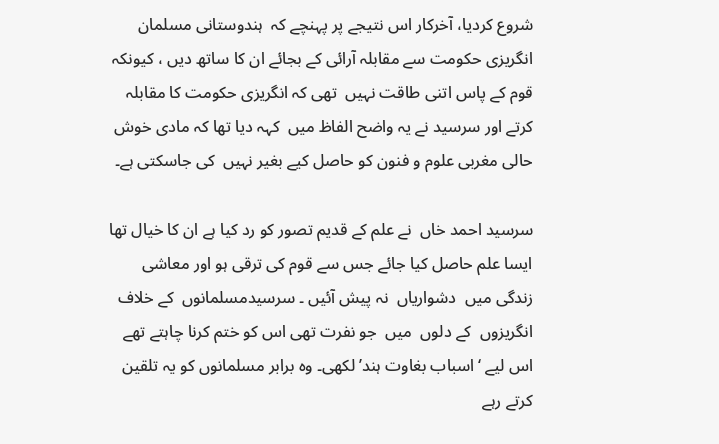شروع کردیا، آخرکار اس نتیجے پر پہنچے کہ  ہندوستانی مسلمان انگریزی حکومت سے مقابلہ آرائی کے بجائے ان کا ساتھ دیں ، کیونکہ قوم کے پاس اتنی طاقت نہیں  تھی کہ انگریزی حکومت کا مقابلہ کرتے اور سرسید نے یہ واضح الفاظ میں  کہہ دیا تھا کہ مادی خوش حالی مغربی علوم و فنون کو حاصل کیے بغیر نہیں  کی جاسکتی ہے۔

سرسید احمد خاں  نے علم کے قدیم تصور کو رد کیا ہے ان کا خیال تھا ایسا علم حاصل کیا جائے جس سے قوم کی ترقی ہو اور معاشی زندگی میں  دشواریاں  نہ پیش آئیں ۔ سرسیدمسلمانوں  کے خلاف انگریزوں  کے دلوں  میں  جو نفرت تھی اس کو ختم کرنا چاہتے تھے اس لیے ‘اسباب بغاوت ہند’ لکھی۔ وہ برابر مسلمانوں کو یہ تلقین کرتے رہے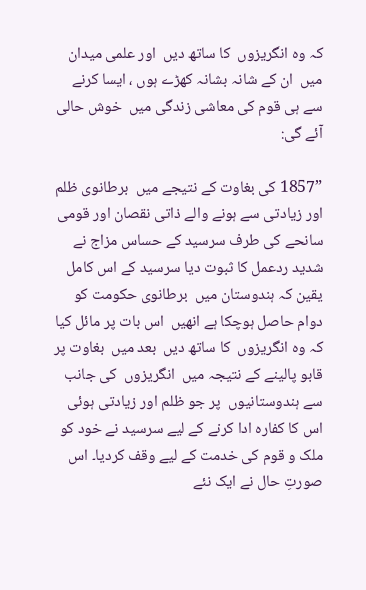کہ وہ انگریزوں  کا ساتھ دیں  اور علمی میدان میں  ان کے شانہ بشانہ کھڑے ہوں ، ایسا کرنے سے ہی قوم کی معاشی زندگی میں  خوش حالی آئے گی:

”1857 کی بغاوت کے نتیجے میں  برطانوی ظلم اور زیادتی سے ہونے والے ذاتی نقصان اور قومی سانحے کی طرف سرسید کے حساس مزاج نے شدید ردعمل کا ثبوت دیا سرسید کے اس کامل یقین کہ ہندوستان میں  برطانوی حکومت کو دوام حاصل ہوچکا ہے انھیں  اس بات پر مائل کیا کہ وہ انگریزوں  کا ساتھ دیں  بعد میں  بغاوت پر قابو پالینے کے نتیجہ میں  انگریزوں  کی جانب سے ہندوستانیوں  پر جو ظلم اور زیادتی ہوئی اس کا کفارہ ادا کرنے کے لیے سرسید نے خود کو ملک و قوم کی خدمت کے لیے وقف کردیا۔ اس صورتِ حال نے ایک نئے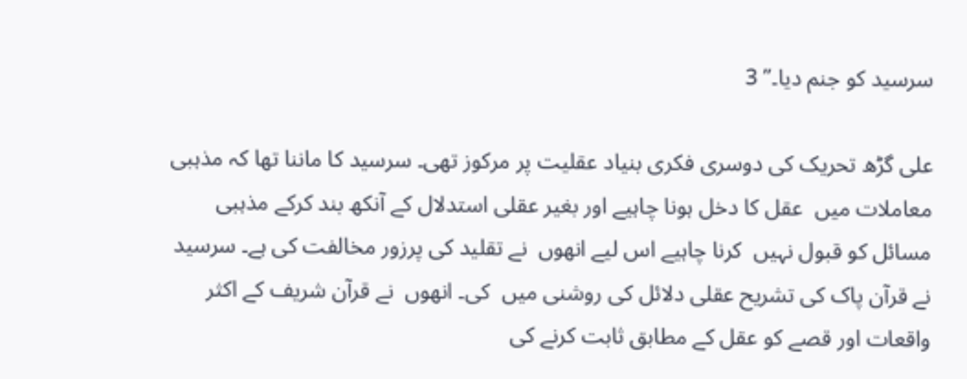سرسید کو جنم دیا۔” 3

علی گڑھ تحریک کی دوسری فکری بنیاد عقلیت پر مرکوز تھی۔ سرسید کا ماننا تھا کہ مذہبی معاملات میں  عقل کا دخل ہونا چاہیے اور بغیر عقلی استدلال کے آنکھ بند کرکے مذہبی مسائل کو قبول نہیں  کرنا چاہیے اس لیے انھوں  نے تقلید کی پرزور مخالفت کی ہے۔ سرسید نے قرآن پاک کی تشریح عقلی دلائل کی روشنی میں  کی۔ انھوں  نے قرآن شریف کے اکثر واقعات اور قصے کو عقل کے مطابق ثابت کرنے کی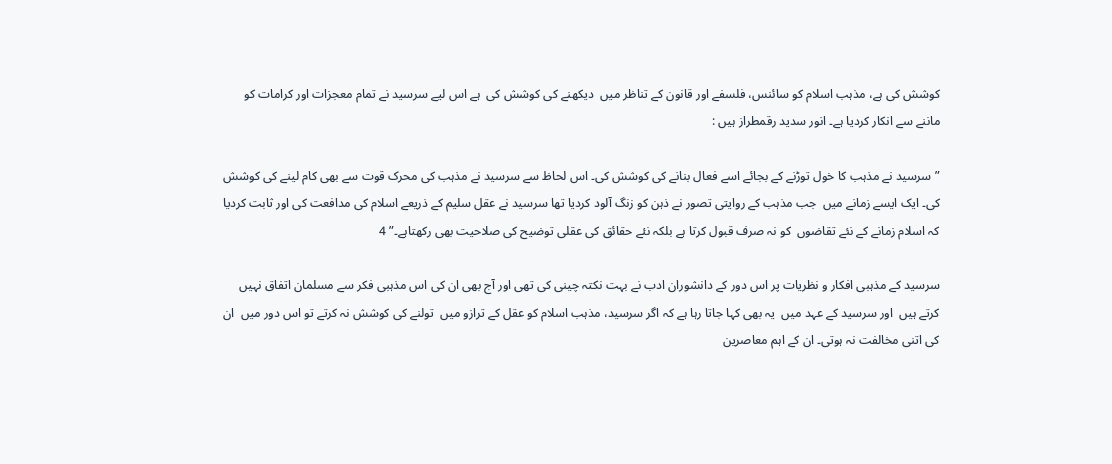کوشش کی ہے، مذہب اسلام کو سائنس، فلسفے اور قانون کے تناظر میں  دیکھنے کی کوشش کی  ہے اس لیے سرسید نے تمام معجزات اور کرامات کو ماننے سے انکار کردیا ہے۔ انور سدید رقمطراز ہیں :

”سرسید نے مذہب کا خول توڑنے کے بجائے اسے فعال بنانے کی کوشش کی۔ اس لحاظ سے سرسید نے مذہب کی محرک قوت سے بھی کام لینے کی کوشش کی۔ ایک ایسے زمانے میں  جب مذہب کے روایتی تصور نے ذہن کو زنگ آلود کردیا تھا سرسید نے عقل سلیم کے ذریعے اسلام کی مدافعت کی اور ثابت کردیا کہ اسلام زمانے کے نئے تقاضوں  کو نہ صرف قبول کرتا ہے بلکہ نئے حقائق کی عقلی توضیح کی صلاحیت بھی رکھتاہے۔” 4

سرسید کے مذہبی افکار و نظریات پر اس دور کے دانشوران ادب نے بہت نکتہ چینی کی تھی اور آج بھی ان کی اس مذہبی فکر سے مسلمان اتفاق نہیں  کرتے ہیں  اور سرسید کے عہد میں  یہ بھی کہا جاتا رہا ہے کہ اگر سرسید، مذہب اسلام کو عقل کے ترازو میں  تولنے کی کوشش نہ کرتے تو اس دور میں  ان کی اتنی مخالفت نہ ہوتی۔ ان کے اہم معاصرین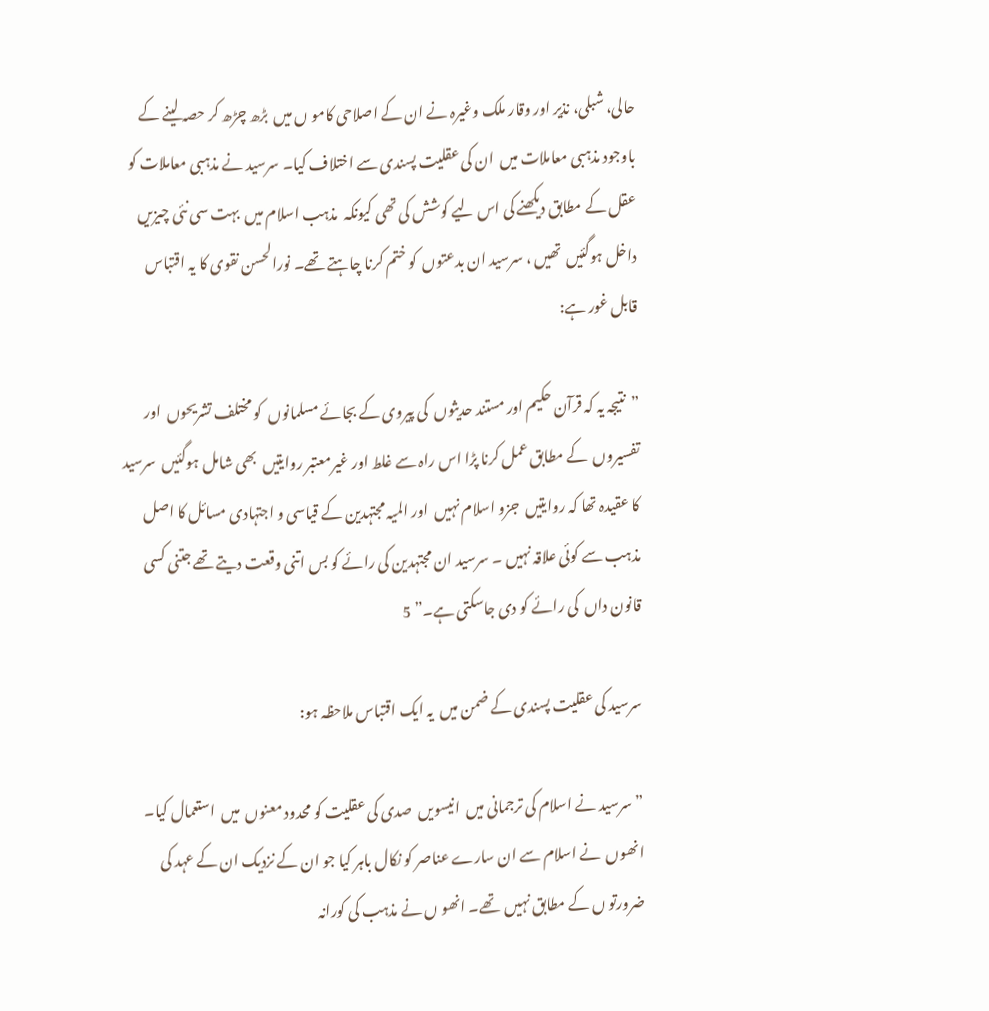حالی، شبلی، نذیر اور وقار ملک وغیرہ نے ان کے اصلاحی کامو ں میں  بڑھ چڑھ کر حصہ لینے کے باوجود مذہبی معاملات میں  ان کی عقلیت پسندی سے اختلاف کیا۔ سرسید نے مذہبی معاملات کو عقل کے مطابق دیکھنے کی اس لیے کوشش کی تھی کیونکہ  مذہب اسلام میں  بہت سی نئی چیزیں  داخل ہوگئیں  تھیں ، سرسید ان بدعتوں  کو ختم کرنا چاہتے تھے۔ نورالحسن نقوی کا یہ اقتباس قابل غور ہے:

”نتیجہ یہ کہ قرآن حکیم اور مستند حدیثوں  کی پیروی کے بجائے مسلمانوں  کو مختلف تشریحوں  اور تفسیروں  کے مطابق عمل کرنا پڑا اس راہ سے غلط اور غیرمعتبر روایتیں  بھی شامل ہوگئیں  سرسید کا عقیدہ تھا کہ روایتیں  جزو اسلام نہیں  اور المیہ مجتہدین کے قیاسی و اجتہادی مسائل کا اصل مذہب سے کوئی علاقہ نہیں ۔ سرسید ان مجتہدین کی رائے کو بس اتنی وقعت دیتے تھے جتنی کسی قانون داں  کی رائے کو دی جاسکتی ہے۔” 5

سرسید کی عقلیت پسندی کے ضمن میں  یہ ایک اقتباس ملاحظہ ہو:

”سرسید نے اسلام کی ترجمانی میں  انیسویں  صدی کی عقلیت کو محدود معنوں  میں  استعمال کیا۔ انھوں  نے اسلام سے ان سارے عناصر کو نکال باہر کیا جو ان کے نزدیک ان کے عہد کی ضرورتو ں کے مطابق نہیں  تھے۔ انھو ں نے مذہب کی کورانہ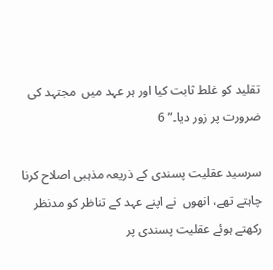تقلید کو غلط ثابت کیا اور ہر عہد میں  مجتہد کی ضرورت پر زور دیا۔” 6

سرسید عقلیت پسندی کے ذریعہ مذہبی اصلاح کرنا چاہتے تھے، انھوں  نے اپنے عہد کے تناظر کو مدنظر رکھتے ہوئے عقلیت پسندی پر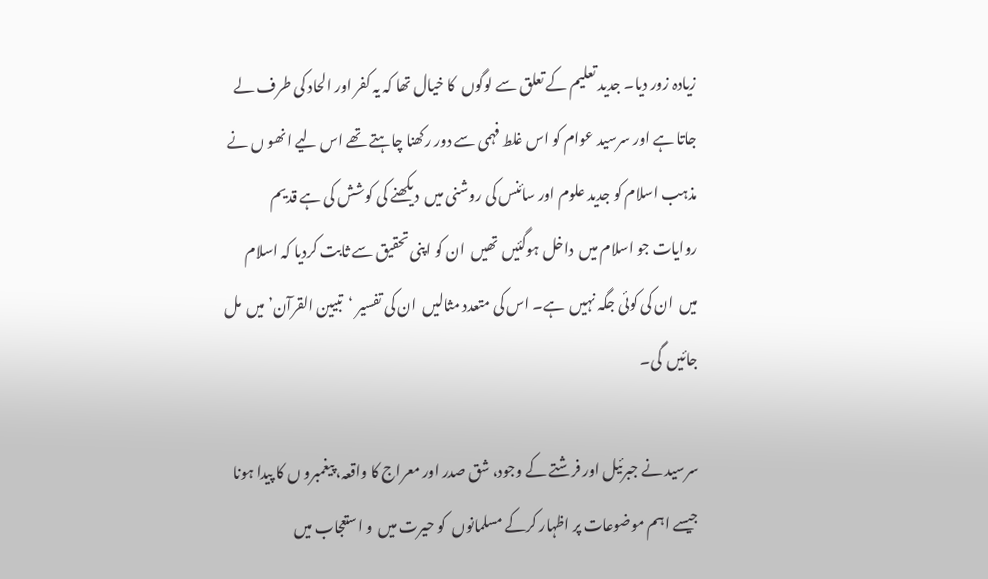زیادہ زور دیا۔ جدید تعلیم کے تعلق سے لوگوں  کا خیال تھا کہ یہ کفر اور الحاد کی طرف لے جاتا ہے اور سرسید عوام کو اس غلط فہمی سے دور رکھنا چاہتے تھے اس لیے انھو ں نے مذہب اسلام کو جدید علوم اور سائنس کی روشنی میں  دیکھنے کی کوشش کی ہے قدیم روایات جو اسلام میں  داخل ہوگئیں  تھیں  ان کو اپنی تحقیق سے ثابت کردیا کہ اسلام میں  ان کی کوئی جگہ نہیں  ہے۔ اس کی متعدد مثالیں  ان کی تفسیر ‘تبیین القرآن’ میں  مل جائیں  گی۔

سرسید نے جبرئیل اور فرشتے کے وجود، شق صدر اور معراج کا واقعہ، پیغمبرو ں کا پیدا ہونا جیسے اہم موضوعات پر اظہار کرکے مسلمانوں  کو حیرت میں  و استعجاب میں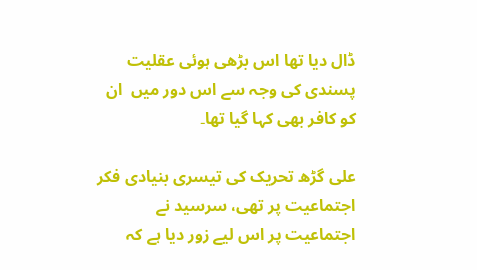ڈال دیا تھا اس بڑھی ہوئی عقلیت پسندی کی وجہ سے اس دور میں  ان کو کافر بھی کہا گیا تھا۔

علی گڑھ تحریک کی تیسری بنیادی فکر اجتماعیت پر تھی، سرسید نے اجتماعیت پر اس لیے زور دیا ہے کہ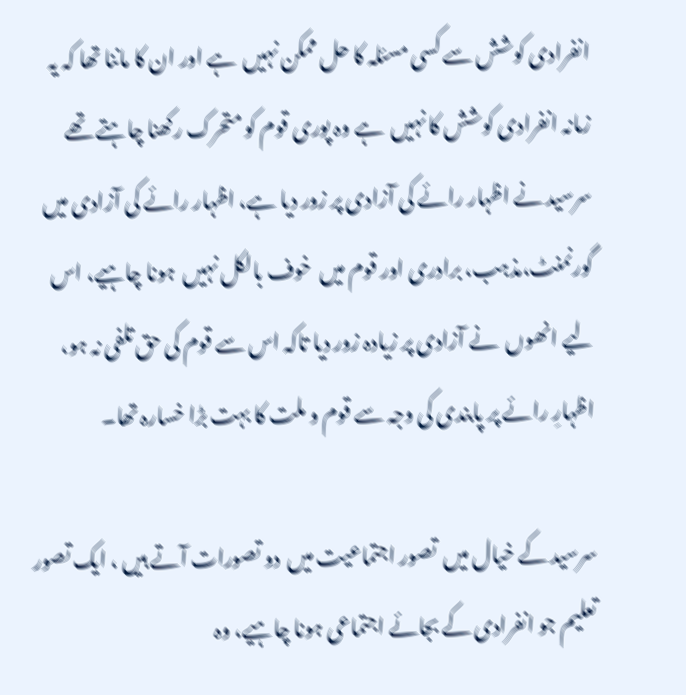انفرادی کوشش سے کسی مسئلہ کا حل ممکن نہیں  ہے اور ان کا ماننا تھا کہ یہ زمانہ انفرادی کوشش کا نہیں  ہے وہ پوری قوم کو متحرک رکھنا چاہتے تھے سرسید نے اظہار رائے کی آزادی پر زور دیا ہے، اظہار رائے کی آزادی میں  گورنمنٹ،مذہب، برادری اور قوم میں  خوف بالکل نہیں  ہونا چاہیے، اس لیے انھوں  نے آزادی پر زیادہ زور دیا تاکہ اس سے قوم کی حق تلفی نہ ہو، اظہارِ رائے پر پابندی کی وجہ سے قوم و ملت کا بہت بڑا خسارہ تھا۔

سرسید کے خیال میں  تصور اجتماعیت میں  دو تصورات آتے ہیں ، ایک تصور تعلیم جو انفرادی کے بجائے اجتماعی ہونا چاہیے، وہ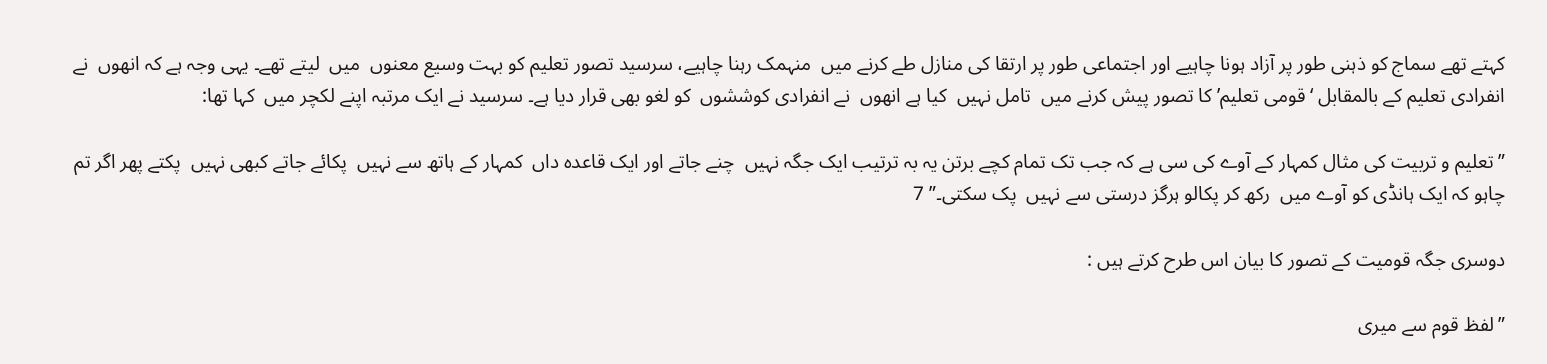کہتے تھے سماج کو ذہنی طور پر آزاد ہونا چاہیے اور اجتماعی طور پر ارتقا کی منازل طے کرنے میں  منہمک رہنا چاہیے، سرسید تصور تعلیم کو بہت وسیع معنوں  میں  لیتے تھے۔ یہی وجہ ہے کہ انھوں  نے انفرادی تعلیم کے بالمقابل ‘قومی تعلیم’ کا تصور پیش کرنے میں  تامل نہیں  کیا ہے انھوں  نے انفرادی کوششوں  کو لغو بھی قرار دیا ہے۔ سرسید نے ایک مرتبہ اپنے لکچر میں  کہا تھا:

”تعلیم و تربیت کی مثال کمہار کے آوے کی سی ہے کہ جب تک تمام کچے برتن یہ بہ ترتیب ایک جگہ نہیں  چنے جاتے اور ایک قاعدہ داں  کمہار کے ہاتھ سے نہیں  پکائے جاتے کبھی نہیں  پکتے پھر اگر تم چاہو کہ ایک ہانڈی کو آوے میں  رکھ کر پکالو ہرگز درستی سے نہیں  پک سکتی۔” 7

دوسری جگہ قومیت کے تصور کا بیان اس طرح کرتے ہیں :

”لفظ قوم سے میری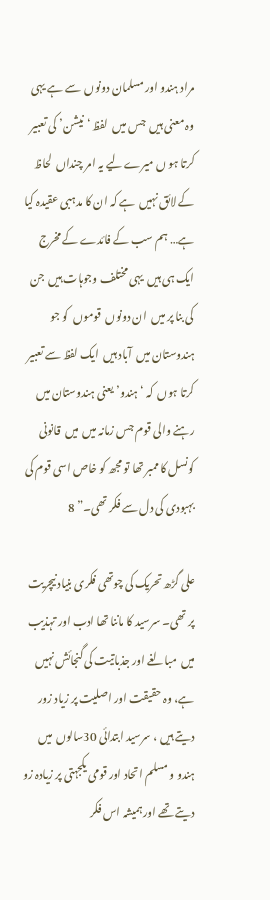مراد ہندو اور مسلمان دونوں  سے ہے یہی وہ معنی ہیں  جس میں  لفظ ‘نیشن’ کی تعبیر کرتا ہو ں میرے لیے یہ امر چنداں  لحاظ کے لائق نہیں  ہے کہ ان کا مدہبی عقیدہ کیا ہے… ہم سب کے فائدے کے مخرج ایک ہی ہیں  یہی مختلف وجوہات ہیں  جن کی بنا پر میں  ان دونوں  قوموں  کو جو ہندوستان میں  آباد ہیں  ایک لفظ سے تعبیر کرتا ہوں  کہ ‘ہندو’ یعنی ہندوستان میں  رہنے والی قوم جس زمانہ میں  میں  قانونی کونسل کا ممبر تھا تو مجھ کو خاص اسی قوم کی بہبودی کی دل سے فکر تھی۔” 8

علی گڑھ تحریک کی چوتھی فکری بنیاد نیچریت پر تھی۔ سرسید کا ماننا تھا ادب اور تہذیب میں  مبالغے اور جذباتیت کی گنجائش نہیں  ہے، وہ حقیقت اور اصلیت پر زیاد زور دیتے ہیں ، سرسید ابتدائی 30سالوں  میں  ہندو و مسلم اتحاد اور قومی یکجہتی پر زیادہ زو دیتے تھے اور ہمیشہ اس فکر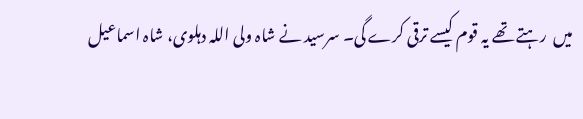میں  رہتے تھے یہ قوم کیسے ترقی کرے گی۔ سرسید نے شاہ ولی اللہ دہلوی، شاہ اسماعیل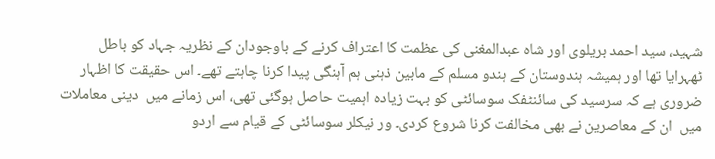شہید، سید احمد بریلوی اور شاہ عبدالمغنی کی عظمت کا اعتراف کرنے کے باوجودان کے نظریہ جہاد کو باطل ٹھہرایا تھا اور ہمیشہ ہندوستان کے ہندو مسلم کے مابین ذہنی ہم آہنگی پیدا کرنا چاہتے تھے۔ اس حقیقت کا اظہار ضروری ہے کہ سرسید کی سائنٹفک سوسائٹی کو بہت زیادہ اہمیت حاصل ہوگئی تھی، اس زمانے میں  دینی معاملات میں  ان کے معاصرین نے بھی مخالفت کرنا شروع کردی۔ ور نیکلر سوسائٹی کے قیام سے اردو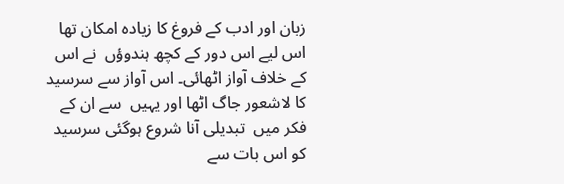زبان اور ادب کے فروغ کا زیادہ امکان تھا اس لیے اس دور کے کچھ ہندوؤں  نے اس کے خلاف آواز اٹھائی۔ اس آواز سے سرسید کا لاشعور جاگ اٹھا اور یہیں  سے ان کے فکر میں  تبدیلی آنا شروع ہوگئی سرسید کو اس بات سے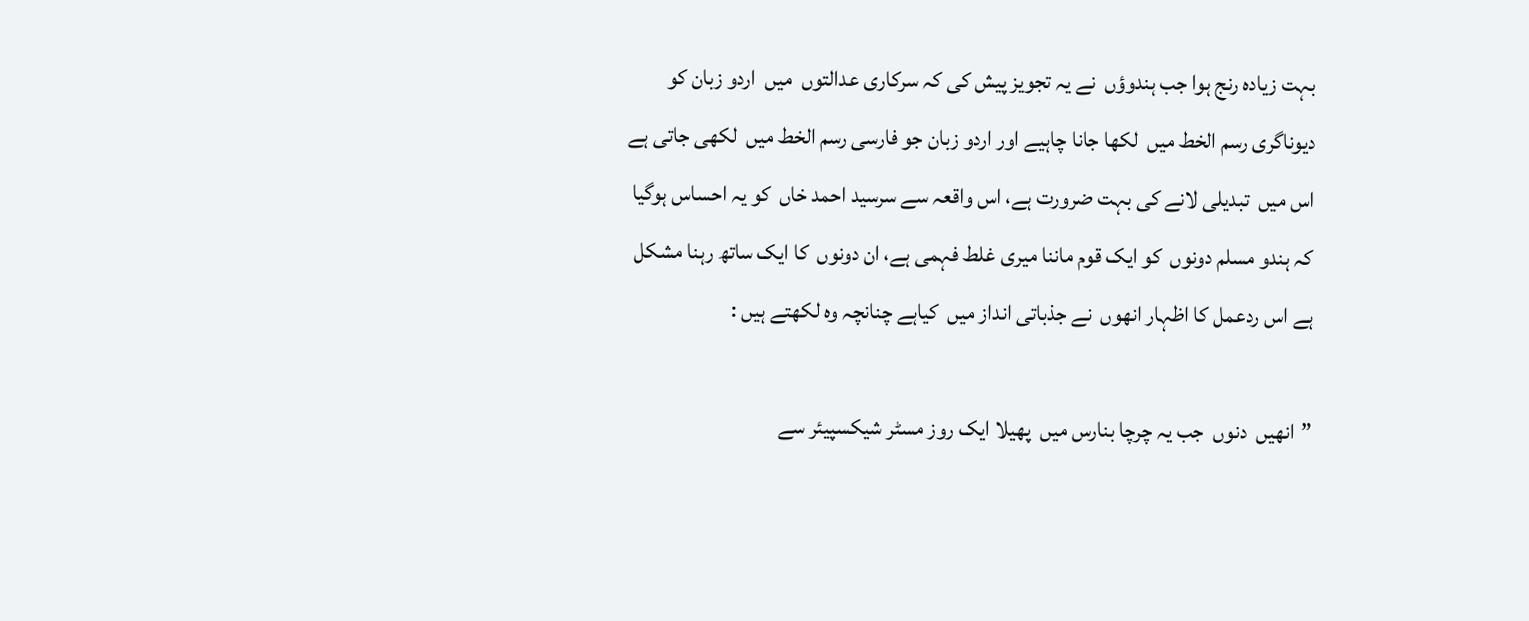بہت زیادہ رنج ہوا جب ہندوؤں  نے یہ تجویز پیش کی کہ سرکاری عدالتوں  میں  اردو زبان کو دیوناگری رسم الخط میں  لکھا جانا چاہیے اور اردو زبان جو فارسی رسم الخط میں  لکھی جاتی ہے اس میں  تبدیلی لانے کی بہت ضرورت ہے، اس واقعہ سے سرسید احمد خاں  کو یہ احساس ہوگیا کہ ہندو مسلم دونوں  کو ایک قوم ماننا میری غلط فہمی ہے، ان دونوں  کا ایک ساتھ رہنا مشکل ہے اس ردعمل کا اظہار انھوں  نے جذباتی انداز میں  کیاہے چنانچہ وہ لکھتے ہیں :

”انھیں  دنوں  جب یہ چرچا بنارس میں  پھیلا ایک روز مسٹر شیکسپیئر سے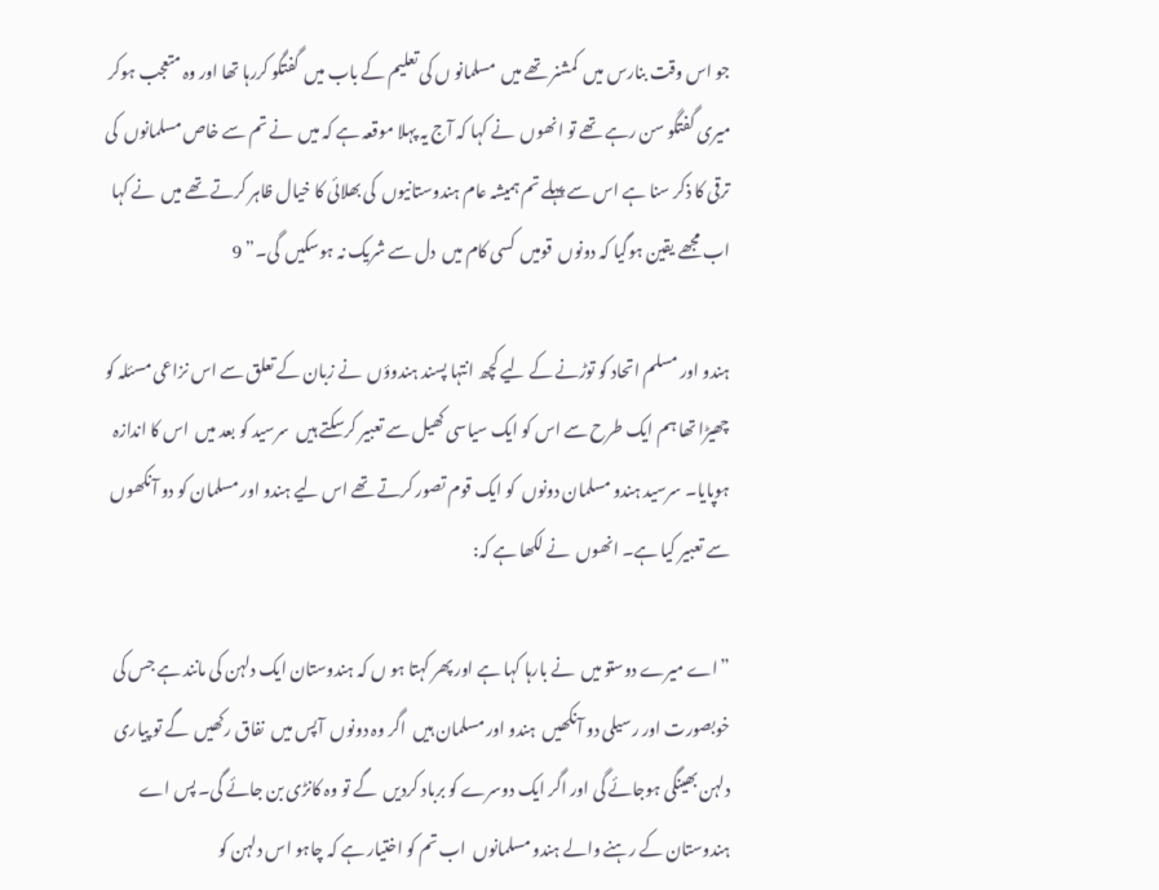جو اس وقت بنارس میں  کمشنر تھے میں  مسلمانو ں کی تعلیم کے باب میں  گفتگو کررہا تھا اور وہ متعجب ہوکر میری گفتگو سن رہے تھے تو انھوں  نے کہا کہ آج یہ پہلا موقعہ ہے کہ میں  نے تم سے خاص مسلمانوں  کی ترقی کا ذکر سنا ہے اس سے پہلے تم ہمیشہ عام ہندوستانیوں  کی بھلائی کا خیال ظاہر کرتے تھے میں  نے کہا اب مجھے یقین ہوگیا کہ دونوں  قومیں  کسی کام میں  دل سے شریک نہ ہوسکیں  گی۔” 9

ہندو اور مسلم اتحاد کو توڑنے کے لیے کچھ انتہا پسند ہندوؤں  نے زبان کے تعلق سے اس نزاعی مسئلہ کو چھیڑا تھا ہم ایک طرح سے اس کو ایک سیاسی کھیل سے تعبیر کرسکتے ہیں  سرسید کو بعد میں  اس کا اندازہ ہوپایا۔ سرسید ہندو مسلمان دونوں  کو ایک قوم تصور کرتے تھے اس لیے ہندو اور مسلمان کو دو آنکھوں  سے تعبیر کیا ہے۔ انھوں  نے لکھا ہے کہ:

”اے میرے دوستو میں  نے بارہا کہا ہے اور پھر کہتا ہو ں کہ ہندوستان ایک دلہن کی مانند ہے جس کی خوبصورت اور رسیلی دو آنکھیں  ہندو اور مسلمان ہیں  اگر وہ دونوں  آپس میں  نفاق رکھیں  گے تو پیاری دلہن بھینگی ہوجائے گی اور اگر ایک دوسرے کو برباد کردیں  گے تو وہ کانڑی بن جائے گی۔ پس اے ہندوستان کے رہنے والے ہندو مسلمانوں  اب تم کو اختیار ہے کہ چاہو اس دلہن کو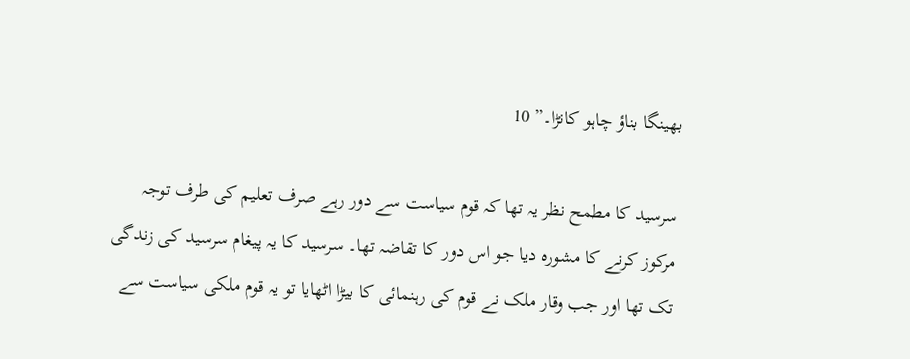بھینگا بناؤ چاہو کانڑا۔” 10

سرسید کا مطمح نظر یہ تھا کہ قوم سیاست سے دور رہے صرف تعلیم کی طرف توجہ مرکوز کرنے کا مشورہ دیا جو اس دور کا تقاضہ تھا۔ سرسید کا یہ پیغام سرسید کی زندگی تک تھا اور جب وقار ملک نے قوم کی رہنمائی کا بیڑا اٹھایا تو یہ قوم ملکی سیاست سے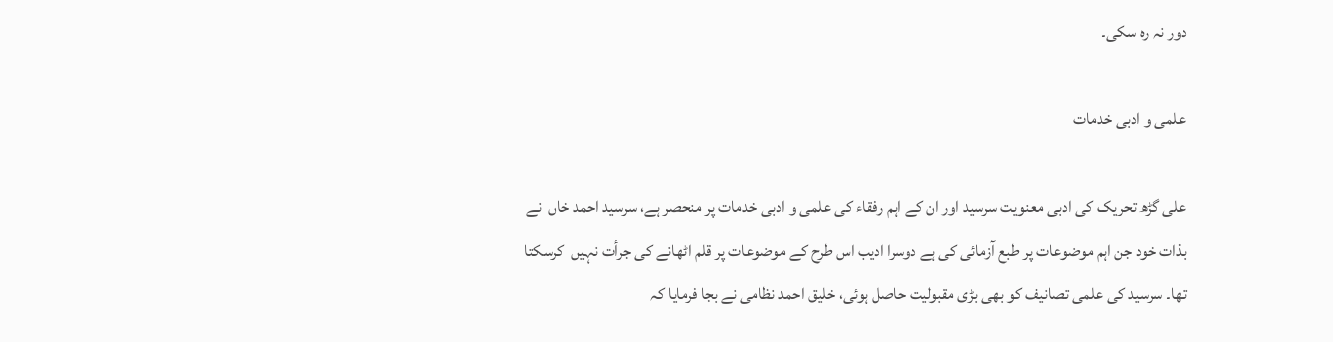دور نہ رہ سکی۔

علمی و ادبی خدمات

علی گڑھ تحریک کی ادبی معنویت سرسید اور ان کے اہم رفقاء کی علمی و ادبی خدمات پر منحصر ہے، سرسید احمد خاں  نے بذات خود جن اہم موضوعات پر طبع آزمائی کی ہے دوسرا ادیب اس طرح کے موضوعات پر قلم اٹھانے کی جرأت نہیں  کرسکتا تھا۔ سرسید کی علمی تصانیف کو بھی بڑی مقبولیت حاصل ہوئی، خلیق احمد نظامی نے بجا فرمایا کہ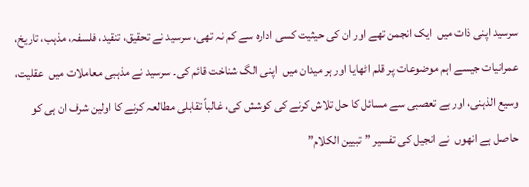سرسید اپنی ذات میں  ایک انجمن تھے اور ان کی حیثیت کسی ادارہ سے کم نہ تھی، سرسید نے تحقیق، تنقید، فلسفہ، مذہب، تاریخ، عمرانیات جیسے اہم موضوعات پر قلم اٹھایا اور ہر میدان میں  اپنی الگ شناخت قائم کی۔ سرسید نے مذہبی معاملات میں  عقلیت، وسیع الذہنی، اور بے تعصبی سے مسائل کا حل تلاش کرنے کی کوشش کی، غالباً تقابلی مطالعہ کرنے کا اولین شرف ان ہی کو حاصل ہے انھوں  نے انجیل کی تفسیر ”تبیین الکلام”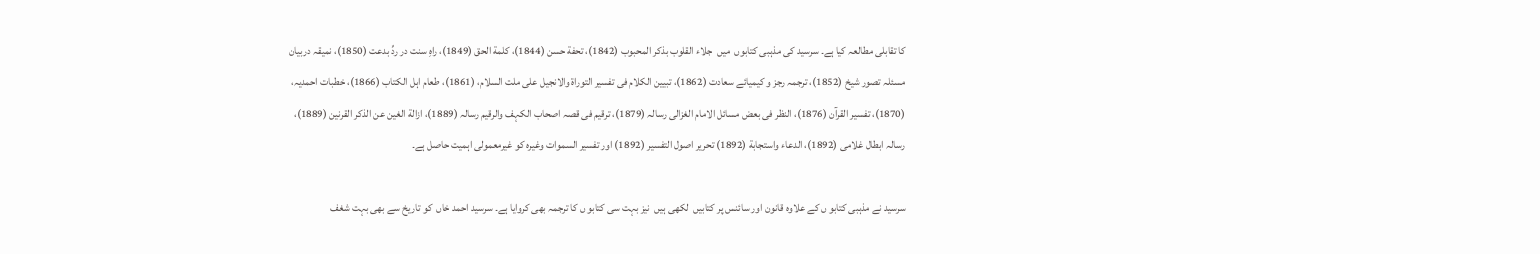کا تقابلی مطالعہ کیا ہے۔ سرسید کی مذہبی کتابوں  میں  جلاء القلوب بذکر المحبوب (1842)، تحفة حسن (1844)، کلمة الحق (1849)، راہِ سنت در ردِّ بدعت (1850)، نمیقہ دربیان مسئلہ تصور شیخ (1852)، ترجمہ رجز و کیمیائے سعادت (1862)، تبیین الکلام فی تفسیر التوراة والانجیل علی ملت السلام، (1861)، طعام اہل الکتاب (1866)، خطبات احمدیہ، (1870)، تفسیر القرآن (1876)، النظر فی بعض مسائل الامام الغزالی رسالہ (1879)، ترقیم فی قصہ اصحاب الکہف والرقیم رسالہ (1889)، ازالة الغین عن الذکر القرنین (1889)، رسالہ ابطال غلامی (1892)، الدعاء واستجابة (1892) تحریر اصول التفسیر (1892) اور تفسیر السموات وغیرہ کو غیرمعمولی اہمیت حاصل ہے۔

سرسید نے مذہبی کتابو ں کے علاوہ قانون اور سائنس پر کتابیں  لکھی ہیں  نیز بہت سی کتابو ں کا ترجمہ بھی کروایا ہے۔ سرسید احمد خاں  کو تاریخ سے بھی بہت شغف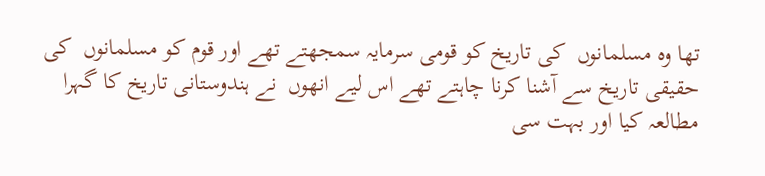تھا وہ مسلمانوں  کی تاریخ کو قومی سرمایہ سمجھتے تھے اور قوم کو مسلمانوں  کی حقیقی تاریخ سے آشنا کرنا چاہتے تھے اس لیے انھوں  نے ہندوستانی تاریخ کا گہرا مطالعہ کیا اور بہت سی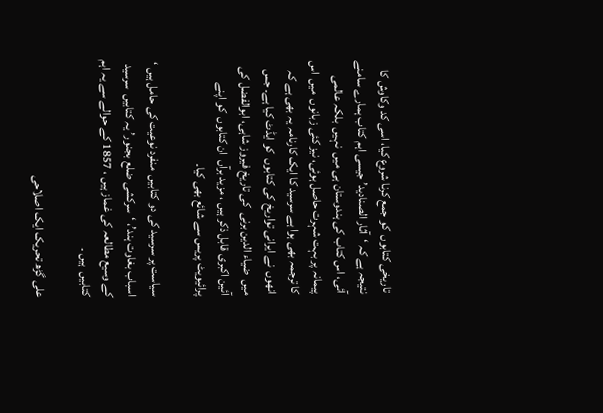تاریخی کتابوں  کو جمع کرنا شروع کیا، اسی کد وکاوش کا نتیجہ ہے کہ ‘آثار الصنادید’ جیسی اہم کتاب ہمارے سامنے آئی، اس کتاب کی ہندوستان ہی میں  نہیں  بلکہ عالمی پیمانہ پر بہت شہرت حاصل ہوئی، نیز کئی زبانوں  میں  اس کا ترجمہ بھی ہوا ہے سرسید کا ایک کارنامہ یہ بھی ہے کہ انھوں  نے ایرانی تواریخ کی کتابوں  کو ایڈٹ کیا ہے۔ جس میں  ضیاء الدین برنی  کی تاریخ فیروز شاہی، ابوالفضل کی آئین اکبری قابل ذکر ہیں ، مزید برآں  ان کتابوں  کو اپنے پرائیویٹ پریس سے شائع بھی کیا۔

سیاست پر سرسید کی دو کتابیں  منفرد نوعیت کی حامل ہیں ‘ اسباب بغاوت ہند’، ‘سرکشی ضلع بجنور’ یہ کتابیں  سرسید کے وسیع مطالعہ کی غماز ہیں ، 1857 کے حوالے سے یہ اہم کتابیں  ہیں ۔

علی گڑھ تحریک ایک اصلاحی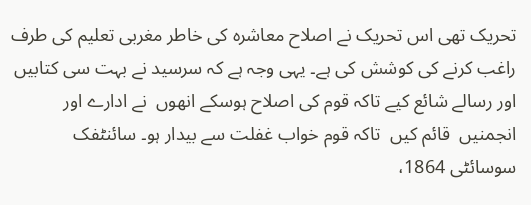تحریک تھی اس تحریک نے اصلاح معاشرہ کی خاطر مغربی تعلیم کی طرف راغب کرنے کی کوشش کی ہے۔ یہی وجہ ہے کہ سرسید نے بہت سی کتابیں  اور رسالے شائع کیے تاکہ قوم کی اصلاح ہوسکے انھوں  نے ادارے اور انجمنیں  قائم کیں  تاکہ قوم خواب غفلت سے بیدار ہو۔ سائنٹفک سوسائٹی 1864،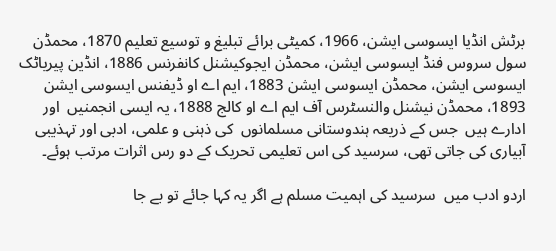برٹش انڈیا ایسوسی ایشن، 1966، کمیٹی برائے تبلیغ و توسیع تعلیم 1870، محمڈن سول سروس فنڈ ایسوسی ایشن، محمڈن ایجوکیشنل کانفرنس 1886، انڈین پیریاٹک ایسوسی ایشن، محمڈن ایسوسی ایشن 1883، ایم اے او ڈیفنس ایسوسی ایشن 1893، محمڈن نیشنل والنسٹرس آف ایم اے او کالج 1888، یہ ایسی انجمنیں  اور ادارے ہیں  جس کے ذریعہ ہندوستانی مسلمانوں  کی ذہنی و علمی، ادبی اور تہذیبی آبیاری کی جاتی تھی، سرسید کی اس تعلیمی تحریک کے دو رس اثرات مرتب ہوئے۔

اردو ادب میں  سرسید کی اہمیت مسلم ہے اگر یہ کہا جائے تو بے جا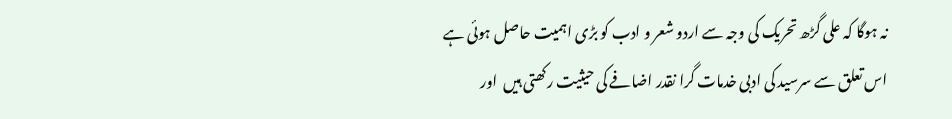نہ ہوگا کہ علی گڑھ تحریک کی وجہ سے اردو شعر و ادب کو بڑی اہمیت حاصل ہوئی ہے اس تعلق سے سرسید کی ادبی خدمات گرا نقدر اضافے کی حیثیت رکھتی ہیں  اور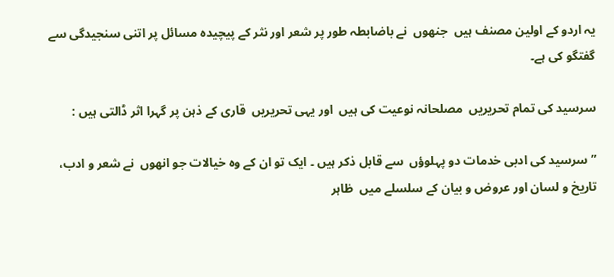یہ اردو کے اولین مصنف ہیں  جنھوں  نے باضابطہ طور پر شعر اور نثر کے پیچیدہ مسائل پر اتنی سنجیدگی سے گفتگو کی ہے۔

سرسید کی تمام تحریریں  مصلحانہ نوعیت کی ہیں  اور یہی تحریریں  قاری کے ذہن پر گہرا اثر ڈالتی ہیں :

”سرسید کی ادبی خدمات دو پہلوؤں  سے قابل ذکر ہیں ۔ ایک تو ان کے وہ خیالات جو انھوں  نے شعر و ادب، تاریخ و لسان اور عروض و بیان کے سلسلے میں  ظاہر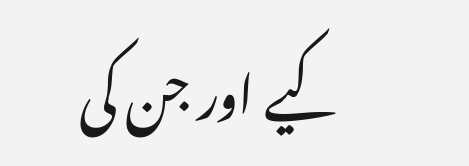کیے اور جن کی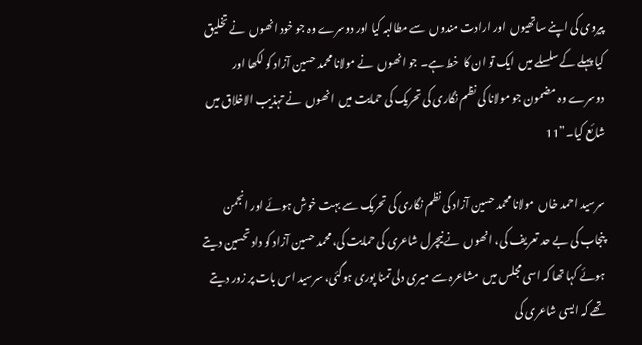پیروی کی اپنے ساتھیوں  اور ارادت مندوں  سے مطالبہ کیا اور دوسرے وہ جو خود انھوں  نے تخلیق کیا پہلے کے سلسلے میں  ایک تو ان کا  خط ہے۔ جو انھوں  نے مولانا محمد حسین آزاد کو لکھا اور دوسرے وہ مضمون جو مولانا کی نظم نگاری کی تحریک کی حمایت میں  انھوں  نے تہذیب الاخلاق میں  شائع کیا۔”11

سرسید احمد خاں  مولانا محمد حسین آزاد کی نظم نگاری کی تحریک سے بہت خوش ہوئے اور انجمن پنجاب کی بے حد تعریف کی، انھوں  نے نیچرل شاعری کی حمایت کی، محمد حسین آزاد کو داد تحسین دیتے ہوئے کہا تھا کہ اسی مجلس میں  مشاعرہ سے میری دلی تمنا پوری ہوگئی، سرسید اس بات پر زور دیتے تھے کہ ایسی شاعری کی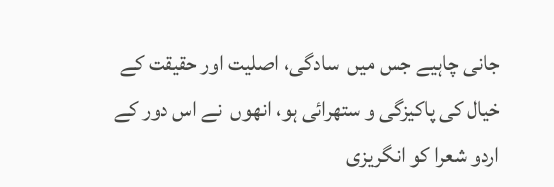جانی چاہیے جس میں  سادگی، اصلیت اور حقیقت کے خیال کی پاکیزگی و ستھرائی ہو، انھوں  نے اس دور کے اردو شعرا کو انگریزی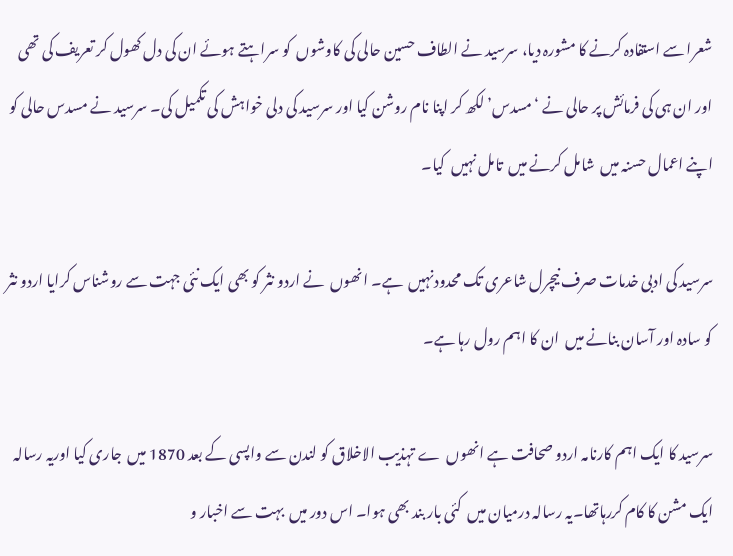شعرا سے استفادہ کرنے کا مشورہ دیا، سرسید نے الطاف حسین حالی کی کاوشوں  کو سراہتے ہوئے ان کی دل کھول کر تعریف کی تھی اور ان ہی کی فرمائش پر حالی نے ‘مسدس’ لکھ کر اپنا نام روشن کیا اور سرسید کی دلی خواہش کی تکمیل کی۔ سرسید نے مسدس حالی کو اپنے اعمال حسنہ میں  شامل کرنے میں  تامل نہیں  کیا۔

سرسید کی ادبی خدمات صرف نیچرل شاعری تک محدودنہیں  ہے۔ انھوں  نے اردو نثر کو بھی ایک نئی جہت سے روشناس کرایا اردو نثر کو سادہ اور آسان بنانے میں  ان کا اہم رول رہا ہے۔

سرسید کا ایک اہم کارنامہ اردو صحافت ہے انھوں  ے تہذیب الاخلاق کو لندن سے واپسی کے بعد 1870 میں  جاری کیا اوریہ رسالہ ایک مشن کا کام کررہاتھا۔یہ رسالہ درمیان میں  کئی بار بند بھی ہوا۔ اس دور میں  بہت سے اخبار و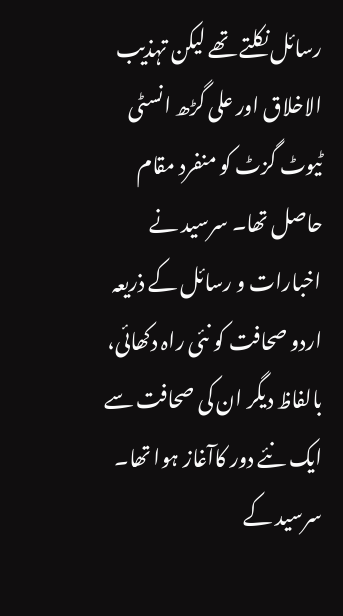رسائل نکلتے تھے لیکن تہذیب الاخلاق اور علی گڑھ انسٹی ٹیوٹ گزٹ کو منفرد مقام حاصل تھا۔ سرسید نے اخبارات و رسائل کے ذریعہ اردو صحافت کو نئی راہ دکھائی، بالفاظ دیگر ان کی صحافت سے ایک نئے دور کاآغاز ہوا تھا۔ سرسید کے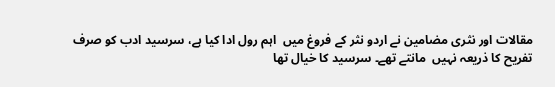مقالات اور نثری مضامین نے اردو نثر کے فروغ میں  اہم رول ادا کیا ہے، سرسید ادب کو صرف تفریح کا ذریعہ نہیں  مانتے تھے۔ سرسید کا خیال تھا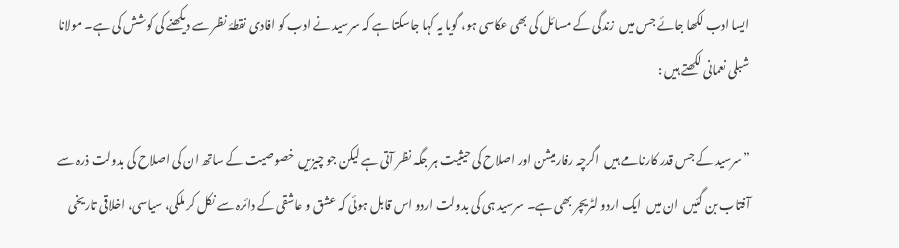ایسا ادب لکھا جائے جس میں  زندگی کے مسائل کی بھی عکاسی ہو، گویا یہ کہا جاسکتا ہے کہ سرسید نے ادب کو افادی نقطۂ نظر سے دیکھنے کی کوشش کی ہے۔ مولانا شبلی نعمانی لکھتے ہیں :

”سرسید کے جس قدر کارنامے ہیں  اگرچہ رفارمیشن اور اصلاح کی حیثیت ہر جگہ نظر آتی ہے لیکن جو چیزیں  خصوصیت کے ساتھ ان کی اصلاح کی بدولت ذرہ سے آفتاب بن گئیں  ان میں  ایک اردو لٹریچر بھی ہے۔ سرسید ہی کی بدولت اردو اس قابل ہوئی کہ عشق و عاشقی کے دائرہ سے نکل کر ملکی، سیاسی، اخلاقی تاریخی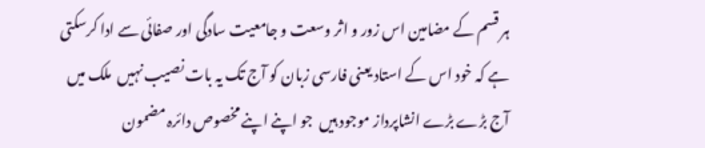ہر قسم کے مضامین اس زور و اثر وسعت و جامعیت سادگی اور صفائی سے ادا کرسکتی ہے کہ خود اس کے استاد یعنی فارسی زبان کو آج تک یہ بات نصیب نہیں  ملک میں  آج بڑے بڑے انشاپرداز موجود ہیں  جو اپنے اپنے مخصوص دائرہ مضمون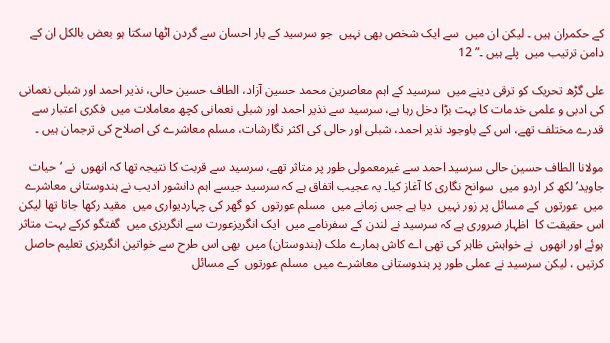کے حکمران ہیں ۔ لیکن ان میں  سے ایک شخص بھی نہیں  جو سرسید کے بار احسان سے گردن اٹھا سکتا ہو بعض بالکل ان کے دامن ترتیب میں  پلے ہیں ۔” 12

علی گڑھ تحریک کو ترقی دینے میں  سرسید کے اہم معاصرین محمد حسین آزاد، الطاف حسین حالی، نذیر احمد اور شبلی نعمانی کی ادبی و علمی خدمات کا بہت بڑا دخل رہا ہے، سرسید سے نذیر احمد اور شبلی نعمانی کچھ معاملات میں  فکری اعتبار سے قدرے مختلف تھے، اس کے باوجود نذیر احمد، شبلی اور حالی کی اکثر نگارشات، مسلم معاشرے کی اصلاح کی ترجمان ہیں ۔

مولانا الطاف حسین حالی سرسید احمد سے غیرمعمولی طور پر متاثر تھے، سرسید سے قربت کا نتیجہ تھا کہ انھوں  نے ‘حیات جاوید’ لکھ کر اردو میں  سوانح نگاری کا آغاز کیا۔ یہ عجیب اتفاق ہے کہ سرسید جیسے اہم دانشور ادیب نے ہندوستانی معاشرے میں  عورتوں  کے مسائل پر زور نہیں  دیا ہے جس زمانے میں  مسلم عورتوں  کو گھر کی چہاردیواری میں  مقید رکھا جاتا تھا لیکن اس حقیقت کا  اظہار ضروری ہے کہ سرسید نے لندن کے سفرنامے میں  ایک انگریزعورت سے انگریزی میں  گفتگو کرکے بہت متاثر ہوئے اور انھوں  نے خواہش ظاہر کی تھی اے کاش ہمارے ملک (ہندوستان) میں  بھی اس طرح سے خواتین انگریزی تعلیم حاصل کرتیں ، لیکن سرسید نے عملی طور پر ہندوستانی معاشرے میں  مسلم عورتوں  کے مسائل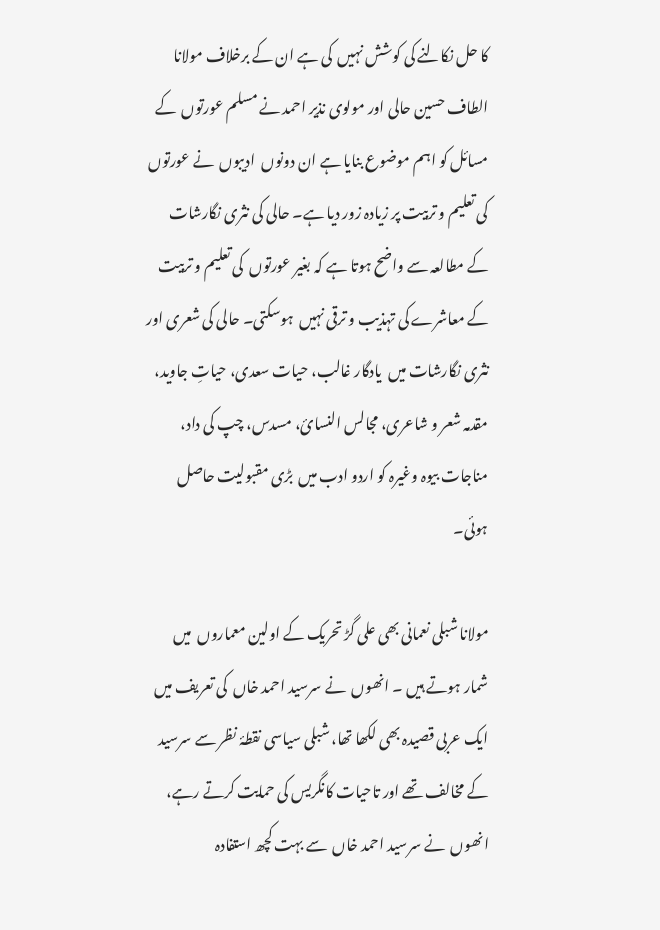کا حل نکالنے کی کوشش نہیں  کی ہے ان کے برخلاف مولانا الطاف حسین حالی اور مولوی نذیر احمد نے مسلم عورتوں  کے مسائل کو اہم موضوع بنایا ہے ان دونوں  ادیبوں  نے عورتوں  کی تعلیم و تربیت پر زیادہ زور دیا ہے۔ حالی کی نثری نگارشات کے مطالعہ سے واضح ہوتا ہے کہ بغیر عورتوں  کی تعلیم و تربیت کے معاشرے کی تہذیب و ترقی نہیں  ہوسکتی۔ حالی کی شعری اور نثری نگارشات میں  یادگار غالب، حیات سعدی، حیاتِ جاوید، مقدمہ شعر و شاعری، مجالس النسائ، مسدس، چپ کی داد، مناجات بیوہ وغیرہ کو اردو ادب میں  بڑی مقبولیت حاصل ہوئی۔

مولانا شبلی نعمانی بھی علی گڑ تحریک کے اولین معماروں  میں  شمار ہوتے ہیں ۔ انھوں  نے سرسید احمد خاں  کی تعریف میں  ایک عربی قصیدہ بھی لکھا تھا، شبلی سیاسی نقطۂ نظر سے سرسید کے مخالف تھے اور تاحیات کانگریس کی حمایت کرتے رہے، انھوں  نے سرسید احمد خاں  سے بہت کچھ استفادہ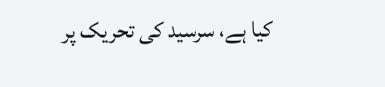کیا ہے، سرسید کی تحریک پر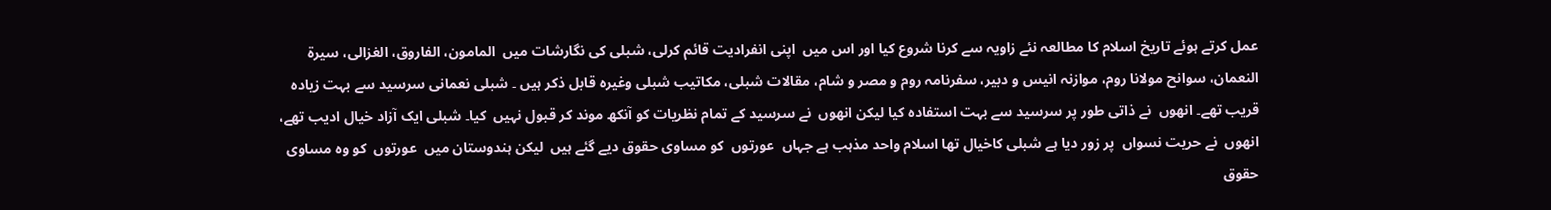عمل کرتے ہوئے تاریخ اسلام کا مطالعہ نئے زاویہ سے کرنا شروع کیا اور اس میں  اپنی انفرادیت قائم کرلی، شبلی کی نگارشات میں  المامون، الفاروق، الغزالی، سیرة النعمان، سوانح مولانا روم، موازنہ انیس و دبیر، سفرنامہ روم و مصر و شام، مقالات شبلی، مکاتیب شبلی وغیرہ قابل ذکر ہیں ۔ شبلی نعمانی سرسید سے بہت زیادہ قریب تھے۔ انھوں  نے ذاتی طور پر سرسید سے بہت استفادہ کیا لیکن انھوں  نے سرسید کے تمام نظریات کو آنکھ موند کر قبول نہیں  کیا۔ شبلی ایک آزاد خیال ادیب تھے، انھوں  نے حریت نسواں  پر زور دیا ہے شبلی کاخیال تھا اسلام واحد مذہب ہے جہاں  عورتوں  کو مساوی حقوق دیے گئے ہیں  لیکن ہندوستان میں  عورتوں  کو وہ مساوی حقوق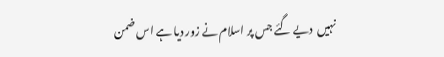نہیں  دیے گئے جس پر اسلام نے زور دیا ہے اس ضمن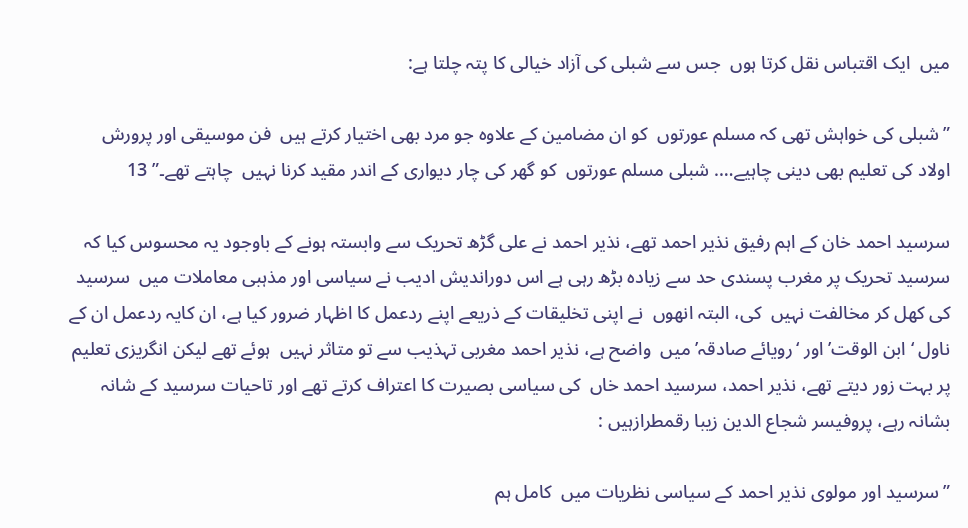میں  ایک اقتباس نقل کرتا ہوں  جس سے شبلی کی آزاد خیالی کا پتہ چلتا ہے:

”شبلی کی خواہش تھی کہ مسلم عورتوں  کو ان مضامین کے علاوہ جو مرد بھی اختیار کرتے ہیں  فن موسیقی اور پرورش اولاد کی تعلیم بھی دینی چاہیے…. شبلی مسلم عورتوں  کو گھر کی چار دیواری کے اندر مقید کرنا نہیں  چاہتے تھے۔” 13

سرسید احمد خان کے اہم رفیق نذیر احمد تھے، نذیر احمد نے علی گڑھ تحریک سے وابستہ ہونے کے باوجود یہ محسوس کیا کہ سرسید تحریک پر مغرب پسندی حد سے زیادہ بڑھ رہی ہے اس دوراندیش ادیب نے سیاسی اور مذہبی معاملات میں  سرسید کی کھل کر مخالفت نہیں  کی، البتہ انھوں  نے اپنی تخلیقات کے ذریعے اپنے ردعمل کا اظہار ضرور کیا ہے، ان کایہ ردعمل ان کے ناول ‘ابن الوقت’ اور ‘رویائے صادقہ’ میں  واضح ہے، نذیر احمد مغربی تہذیب سے تو متاثر نہیں  ہوئے تھے لیکن انگریزی تعلیم پر بہت زور دیتے تھے، نذیر احمد، سرسید احمد خاں  کی سیاسی بصیرت کا اعتراف کرتے تھے اور تاحیات سرسید کے شانہ بشانہ رہے، پروفیسر شجاع الدین زیبا رقمطرازہیں :

”سرسید اور مولوی نذیر احمد کے سیاسی نظریات میں  کامل ہم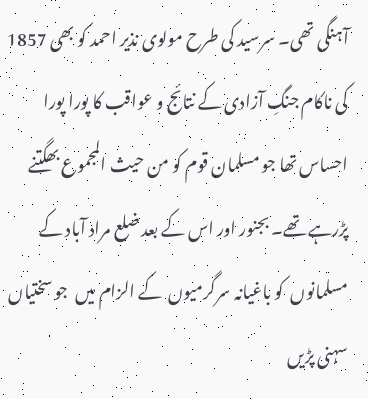آہنگی تھی۔ سرسید کی طرح مولوی نذیر احمد کو بھی 1857 کی ناکام جنگِ آزادی کے نتائج و عواقب کا پورا پورا احساس تھا جو مسلمان قوم کو من حیث المجموع بھگتنے پڑرہے تھے۔ بجنور اور اس کے بعد ضلع مراد آباد کے مسلمانوں  کو باغیانہ سرگرمیوں  کے الزام میں  جو سختیاں  سہنی پڑیں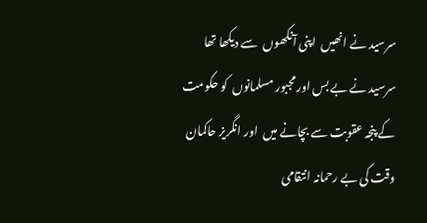سرسید نے انھیں  اپنی آنکھوں  سے دیکھا تھا سرسید نے بے بس اور مجبور مسلمانوں  کو حکومت کے پنجہ عقوبت سے بچانے میں  اور انگریز حاکمان وقت کی بے رحمانہ انتقامی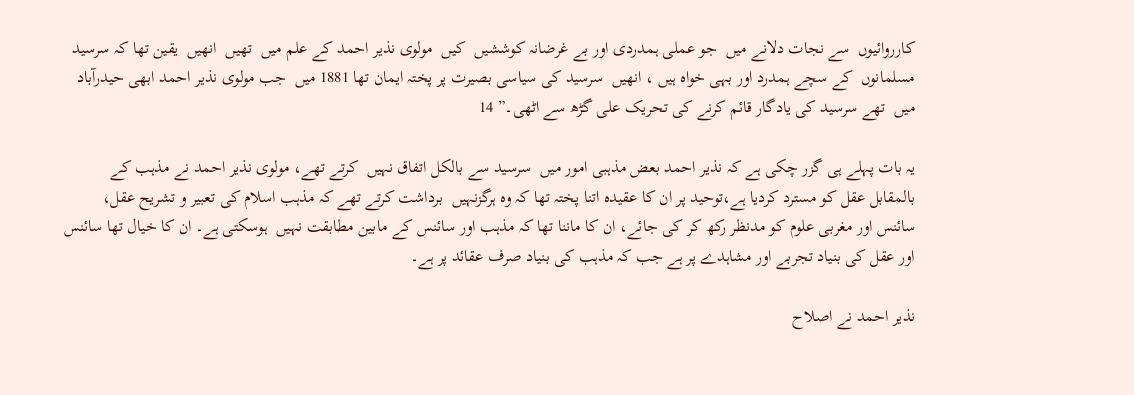کارروائیوں  سے نجات دلانے میں  جو عملی ہمدردی اور بے غرضانہ کوششیں  کیں  مولوی نذیر احمد کے علم میں  تھیں  انھیں  یقین تھا کہ سرسید مسلمانوں  کے سچے ہمدرد اور بہی خواہ ہیں ، انھیں  سرسید کی سیاسی بصیرت پر پختہ ایمان تھا 1881 میں  جب مولوی نذیر احمد ابھی حیدرآباد میں  تھے سرسید کی یادگار قائم کرنے کی تحریک علی گڑھ سے اٹھی۔” 14

یہ بات پہلے ہی گزر چکی ہے کہ نذیر احمد بعض مذہبی امور میں  سرسید سے بالکل اتفاق نہیں  کرتے تھے، مولوی نذیر احمد نے مذہب کے بالمقابل عقل کو مسترد کردیا ہے،توحید پر ان کا عقیدہ اتنا پختہ تھا کہ وہ ہرگزنہیں  برداشت کرتے تھے کہ مذہب اسلام کی تعبیر و تشریح عقل، سائنس اور مغربی علوم کو مدنظر رکھ کر کی جائے، ان کا ماننا تھا کہ مذہب اور سائنس کے مابین مطابقت نہیں  ہوسکتی ہے۔ ان کا خیال تھا سائنس اور عقل کی بنیاد تجربے اور مشاہدے پر ہے جب کہ مذہب کی بنیاد صرف عقائد پر ہے۔

نذیر احمد نے اصلاح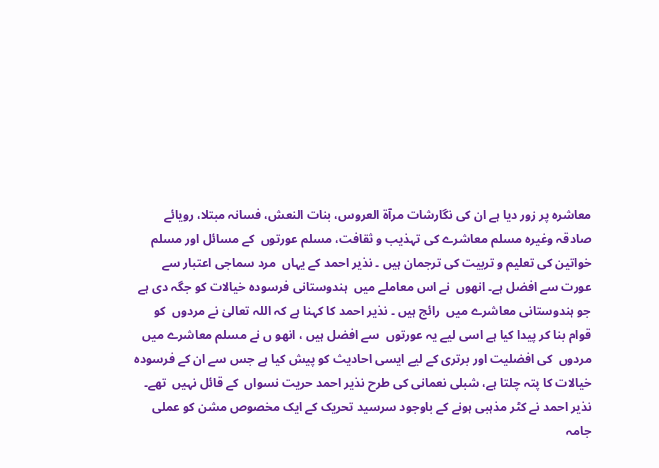معاشرہ پر زور دیا ہے ان کی نگارشات مرآة العروس، بنات النعش، فسانہ مبتلا، رویائے صادقہ وغیرہ مسلم معاشرے کی تہذیب و ثقافت، مسلم عورتوں  کے مسائل اور مسلم خواتین کی تعلیم و تربیت کی ترجمان ہیں ۔ نذیر احمد کے یہاں  مرد سماجی اعتبار سے عورت سے افضل ہے۔ انھوں  نے اس معاملے میں  ہندوستانی فرسودہ خیالات کو جگہ دی ہے جو ہندوستانی معاشرے میں  رائج ہیں ۔ نذیر احمد کا کہنا ہے کہ اللہ تعالیٰ نے مردوں  کو قوام بنا کر پیدا کیا ہے اسی لیے یہ عورتوں  سے افضل ہیں ، انھو ں نے مسلم معاشرے میں  مردوں  کی افضلیت اور برتری کے لیے ایسی احادیث کو پیش کیا ہے جس سے ان کے فرسودہ خیالات کا پتہ چلتا ہے، شبلی نعمانی کی طرح نذیر احمد حریت نسواں  کے قائل نہیں  تھے۔ نذیر احمد نے کٹر مذہبی ہونے کے باوجود سرسید تحریک کے ایک مخصوص مشن کو عملی جامہ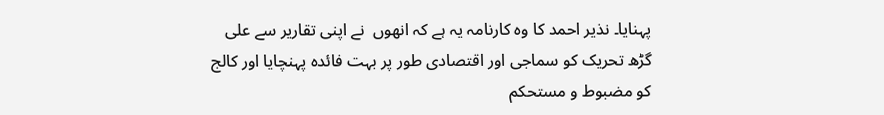پہنایا۔ نذیر احمد کا وہ کارنامہ یہ ہے کہ انھوں  نے اپنی تقاریر سے علی گڑھ تحریک کو سماجی اور اقتصادی طور پر بہت فائدہ پہنچایا اور کالج کو مضبوط و مستحکم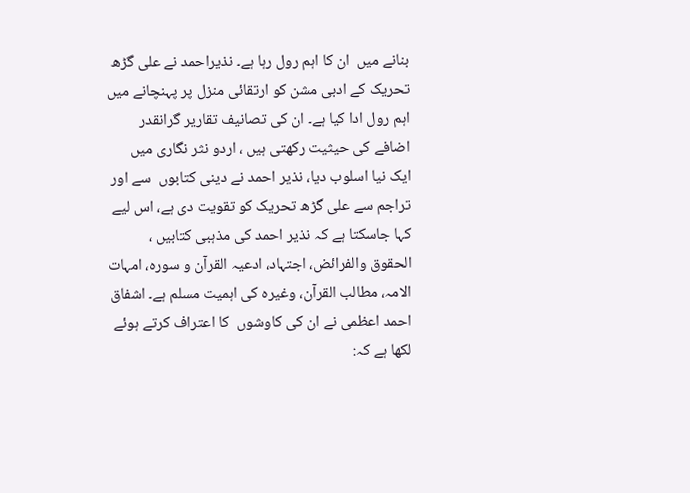بنانے میں  ان کا اہم رول رہا ہے۔ نذیراحمد نے علی گڑھ تحریک کے ادبی مشن کو ارتقائی منزل پر پہنچانے میں  اہم رول ادا کیا ہے۔ ان کی تصانیف تقاریر گرانقدر اضافے کی حیثیت رکھتی ہیں ، اردو نثر نگاری میں  ایک نیا اسلوب دیا، نذیر احمد نے دینی کتابوں  سے اور تراجم سے علی گڑھ تحریک کو تقویت دی ہے، اس لیے کہا جاسکتا ہے کہ نذیر احمد کی مذہبی کتابیں ، الحقوق والفرائض، اجتہاد، ادعیہ القرآن و سورہ، امہات الامہ، مطالب القرآن، وغیرہ کی اہمیت مسلم ہے۔ اشفاق احمد اعظمی نے ان کی کاوشوں  کا اعتراف کرتے ہوئے لکھا ہے کہ: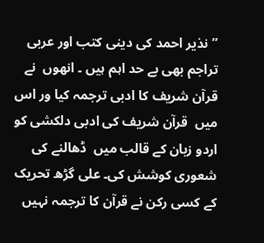”نذیر احمد کی دینی کتب اور عربی تراجم بھی بے حد اہم ہیں ۔ انھوں  نے قرآن شریف کا ادبی ترجمہ کیا ور اس میں  قرآن شریف کی ادبی دلکشی کو اردو زبان کے قالب میں  ڈھالنے کی شعوری کوشش کی۔ علی گڑھ تحریک کے کسی رکن نے قرآن کا ترجمہ نہیں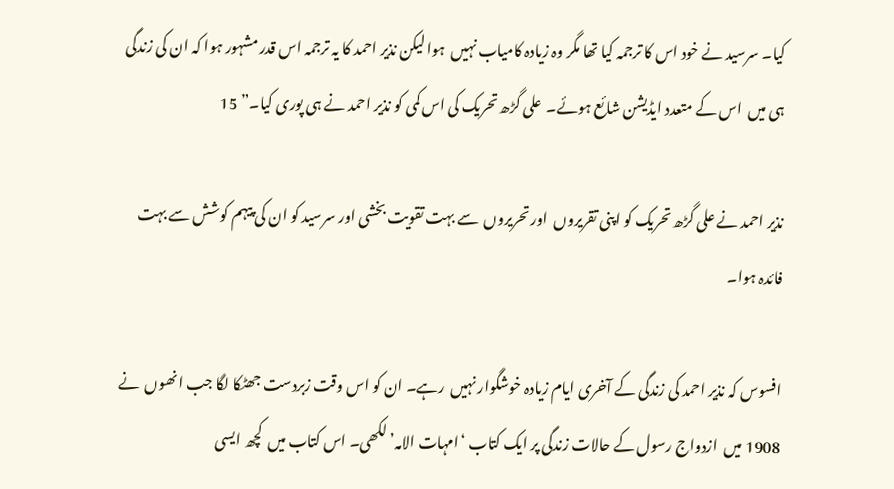کیا۔ سرسید نے خود اس کا ترجمہ کیا تھا مگر وہ زیادہ کامیاب نہیں  ہوا لیکن نذیر احمد کا یہ ترجمہ اس قدر مشہور ہوا کہ ان کی زندگی ہی میں  اس کے متعدد ایڈیشن شائع ہوئے۔  علی گڑھ تحریک کی اس کمی کو نذیر احمد نے ہی پوری کیا۔” 15

نذیر احمد نے علی گڑھ تحریک کو اپنی تقریروں  اور تحریروں  سے بہت تقویت بخشی اور سرسید کو ان کی پیہم کوشش سے بہت فائدہ ہوا۔

افسوس کہ نذیر احمد کی زندگی کے آخری ایام زیادہ خوشگوار نہیں  رہے۔ ان کو اس وقت زبردست جھٹکا لگا جب انھوں  نے 1908 میں  ازدواج رسول کے حالات زندگی پر ایک کتاب ‘امہات الامہ’ لکھی۔ اس کتاب میں  کچھ ایسی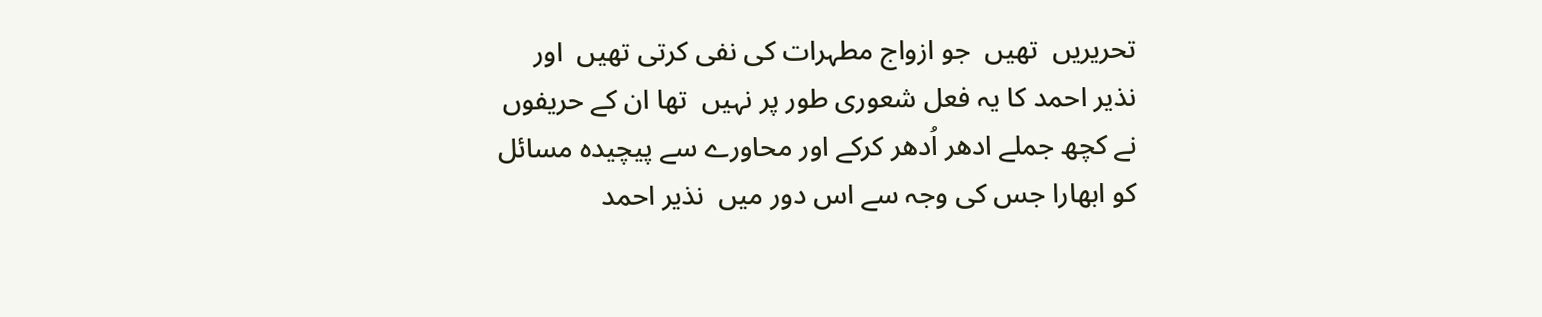تحریریں  تھیں  جو ازواج مطہرات کی نفی کرتی تھیں  اور نذیر احمد کا یہ فعل شعوری طور پر نہیں  تھا ان کے حریفوں  نے کچھ جملے ادھر اُدھر کرکے اور محاورے سے پیچیدہ مسائل کو ابھارا جس کی وجہ سے اس دور میں  نذیر احمد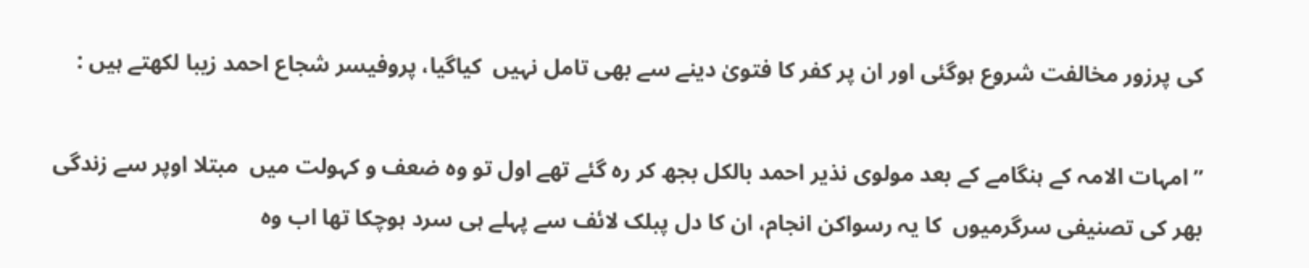کی پرزور مخالفت شروع ہوگئی اور ان پر کفر کا فتویٰ دینے سے بھی تامل نہیں  کیاگیا، پروفیسر شجاع احمد زیبا لکھتے ہیں :

”امہات الامہ کے ہنگامے کے بعد مولوی نذیر احمد بالکل بجھ کر رہ گئے تھے اول تو وہ ضعف و کہولت میں  مبتلا اوپر سے زندگی بھر کی تصنیفی سرگرمیوں  کا یہ رسواکن انجام، ان کا دل پبلک لائف سے پہلے ہی سرد ہوچکا تھا اب وہ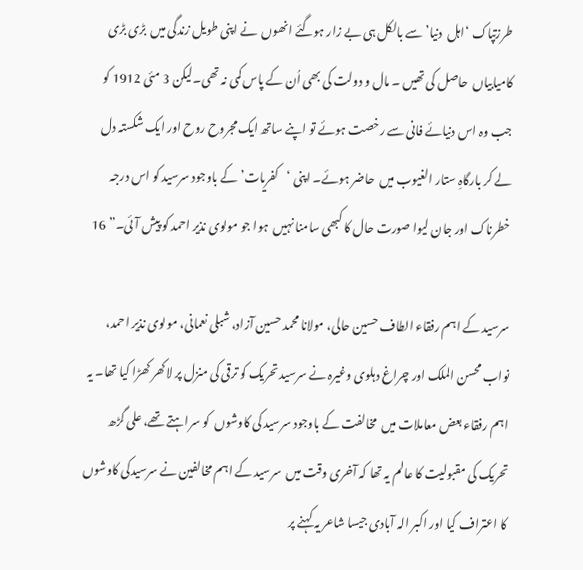طرزتپاک ‘اہل  دنیا’ سے بالکل ہی بے زار ہوگئے انھوں  نے اپنی طویل زندگی میں  بڑی بڑی کامیابیاں  حاصل کی تھیں ۔ مال و دولت کی بھی اُن کے پاس کمی نہ تھی۔لیکن 3 مئی 1912 کو جب وہ اس دنیائے فانی سے رخصت ہوئے تو اپنے ساتھ ایک مجروح روح اور ایک شکستہ دل لے کر بارگاہِ ستار الغیوب میں  حاضر ہوئے۔ اپنی ‘کفریات’ کے باوجود سرسید کو اس درجہ خطرناک اور جان لیوا صورت حال کا کبھی سامنا نہیں  ہوا جو مولوی نذیر احمد کو پیش آئی۔” 16

سرسید کے اہم رفقاء الطاف حسین حالی، مولانا محمد حسین آزاد، شبلی نعمانی، مولوی نذیر احمد، نواب محسن الملک اور چراغ دہلوی وغیرہ نے سرسید تحریک کو ترقی کی منزل پر لاکھر کھڑا کیا تھا۔ یہ اہم رفقاء بعض معاملات میں  مخالفت کے باوجود سرسید کی کاوشوں  کو سراہتے تھے، علی گڑھ تحریک کی مقبولیت کا عالم یہ تھا کہ آخری وقت میں  سرسید کے اہم مخالفین نے سرسیدکی کاوشوں  کا اعتراف کیا اور اکبر الہ آبادی جیسا شاعر یہ کہنے پر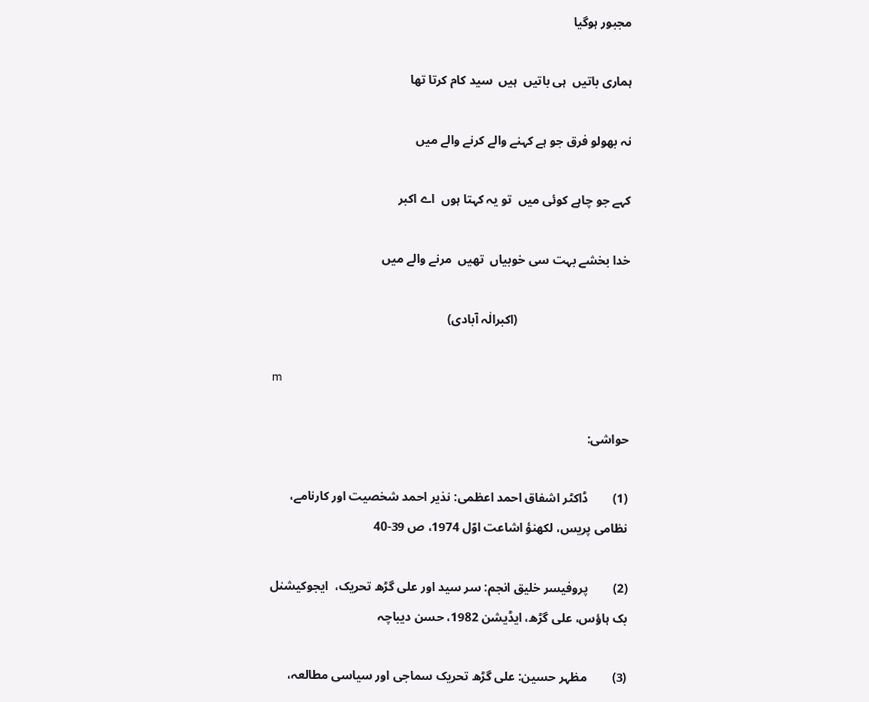مجبور ہوگیا

ہماری باتیں  ہی باتیں  ہیں  سید کام کرتا تھا

نہ بھولو فرق جو ہے کہنے والے کرنے والے میں

کہے جو چاہے کوئی میں  تو یہ کہتا ہوں  اے اکبر

خدا بخشے بہت سی خوبیاں  تھیں  مرنے والے میں

                                    (اکبرالٰہ آبادی)

m

حواشی:

(1)        ڈاکٹر اشفاق احمد اعظمی: نذیر احمد شخصیت اور کارنامے،  نظامی پریس، لکھنؤ اشاعت اوّل 1974، ص 39-40

(2)        پروفیسر خلیق انجم: سر سید اور علی گڑھ تحریک،  ایجوکیشنل بک ہاؤس، علی گڑھ، ایڈیشن 1982، حسن دیباچہ

(3)        مظہر حسین: علی گڑھ تحریک سماجی اور سیاسی مطالعہ،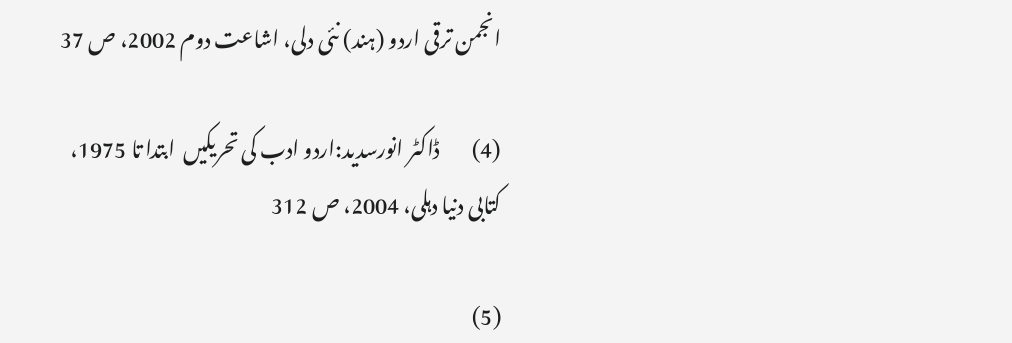انجمن ترقی اردو (ہند) نئی دلی، اشاعت دوم 2002، ص 37

(4)        ڈاکٹر انورسدید:اردو ادب کی تحریکیں  ابتدا تا 1975،  کتابی دنیا دہلی، 2004، ص 312

(5)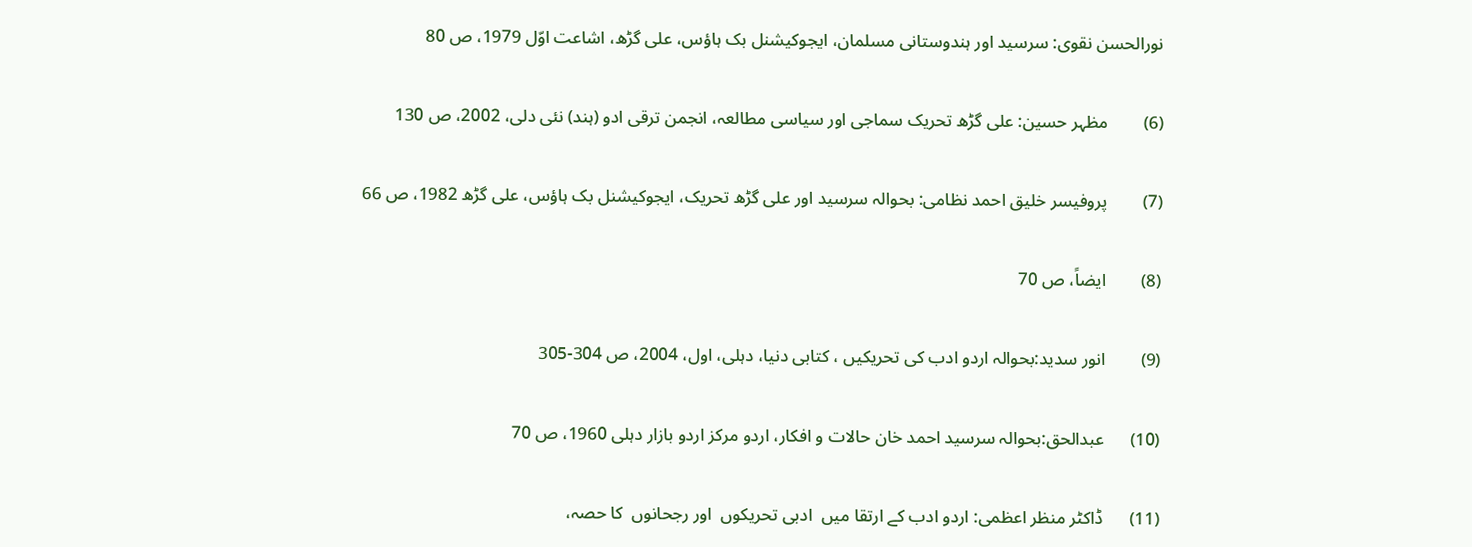نورالحسن نقوی: سرسید اور ہندوستانی مسلمان، ایجوکیشنل بک ہاؤس، علی گڑھ، اشاعت اوّل 1979، ص 80

(6)        مظہر حسین: علی گڑھ تحریک سماجی اور سیاسی مطالعہ، انجمن ترقی ادو (ہند) نئی دلی، 2002، ص 130

(7)        پروفیسر خلیق احمد نظامی: بحوالہ سرسید اور علی گڑھ تحریک، ایجوکیشنل بک ہاؤس، علی گڑھ 1982، ص 66

(8)        ایضاً، ص 70

(9)        انور سدید:بحوالہ اردو ادب کی تحریکیں ، کتابی دنیا، دہلی، اول، 2004، ص 304-305

(10)      عبدالحق:بحوالہ سرسید احمد خان حالات و افکار، اردو مرکز اردو بازار دہلی 1960، ص 70

(11)      ڈاکٹر منظر اعظمی: اردو ادب کے ارتقا میں  ادبی تحریکوں  اور رجحانوں  کا حصہ،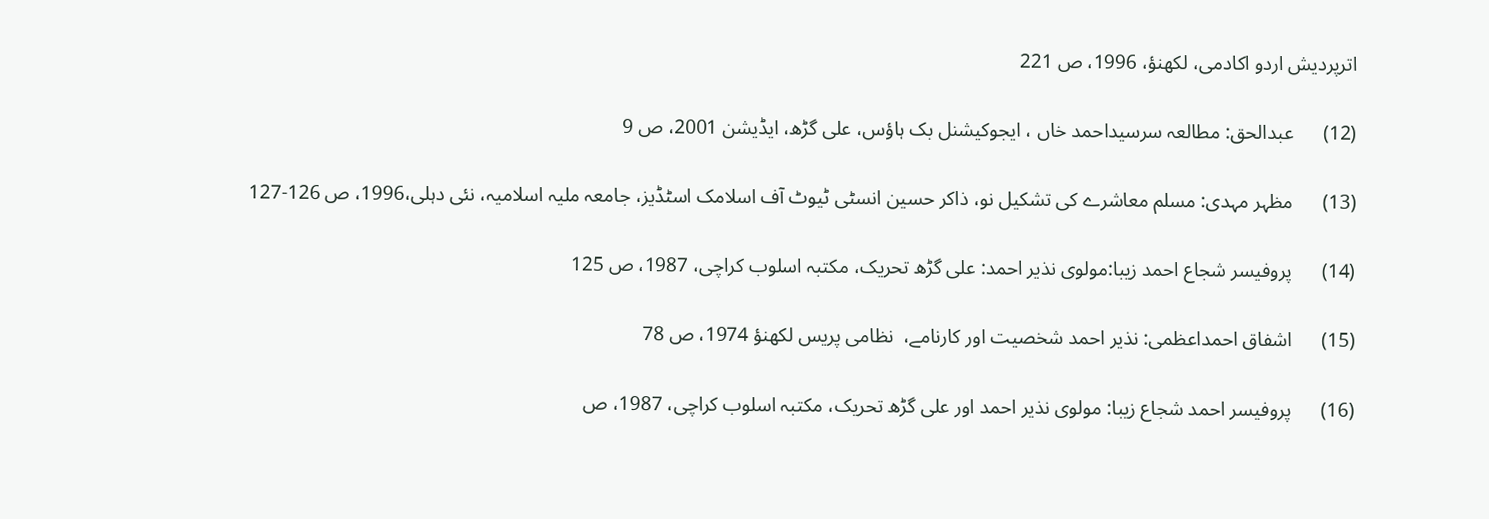اترپردیش اردو اکادمی، لکھنؤ، 1996، ص 221

(12)      عبدالحق: مطالعہ سرسیداحمد خاں ، ایجوکیشنل بک ہاؤس، علی گڑھ، ایڈیشن 2001، ص 9

(13)      مظہر مہدی: مسلم معاشرے کی تشکیل نو، ذاکر حسین انسٹی ٹیوٹ آف اسلامک اسٹڈیز، جامعہ ملیہ اسلامیہ، نئی دہلی،1996، ص 126-127

(14)      پروفیسر شجاع احمد زیبا:مولوی نذیر احمد: علی گڑھ تحریک، مکتبہ اسلوب کراچی، 1987، ص 125

(15)      اشفاق احمداعظمی: نذیر احمد شخصیت اور کارنامے،  نظامی پریس لکھنؤ 1974، ص 78

(16)      پروفیسر احمد شجاع زیبا: مولوی نذیر احمد اور علی گڑھ تحریک، مکتبہ اسلوب کراچی، 1987، ص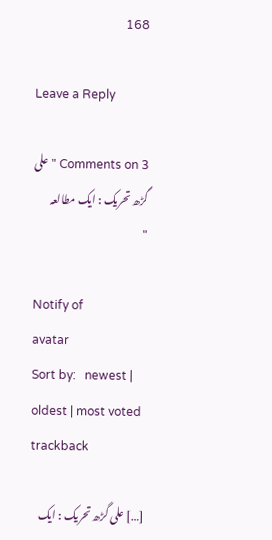168

Leave a Reply

3 Comments on "علی گڑھ تحریک : ایک مطالعہ
"

Notify of
avatar
Sort by:   newest | oldest | most voted
trackback

[…] علی گڑھ تحریک : ایک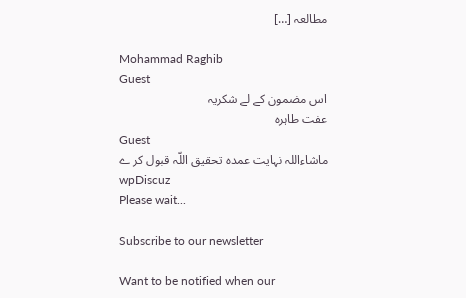مطالعہ […]

Mohammad Raghib
Guest
اس مضمون کے لے شکریہ
عفت طاہرہ
Guest
ماشاءاللہ نہایت عمدہ تحقیق اللّہ قبول کر ے
wpDiscuz
Please wait...

Subscribe to our newsletter

Want to be notified when our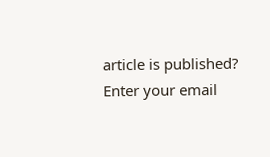article is published? Enter your email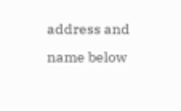address and name below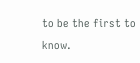to be the first to know.